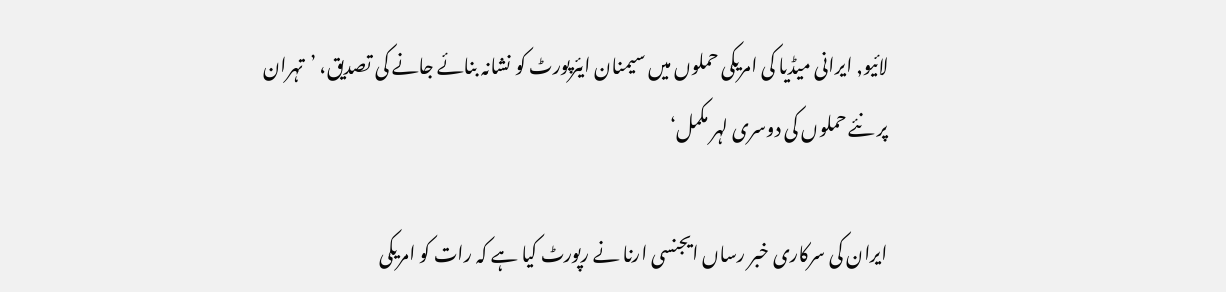لائیو, ایرانی میڈیا کی امریکی حملوں میں سیمنان ایئرپورٹ کو نشانہ بنائے جانے کی تصدیق، ’تہران پر نئے حملوں کی دوسری لہر مکمل‘

ایران کی سرکاری خبر رساں ایجنسی ارنا نے رپورٹ کیا ہے کہ رات کو امریکی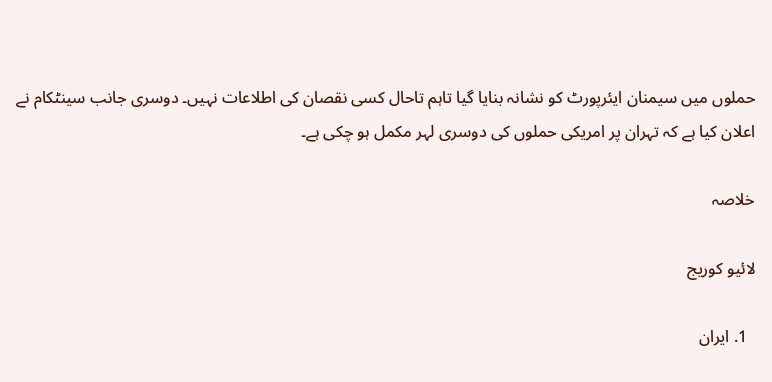حملوں میں سیمنان ایئرپورٹ کو نشانہ بنایا گیا تاہم تاحال کسی نقصان کی اطلاعات نہیں۔ دوسری جانب سینٹکام نے اعلان کیا ہے کہ تہران پر امریکی حملوں کی دوسری لہر مکمل ہو چکی ہے۔

خلاصہ

لائیو کوریج

  1. ایران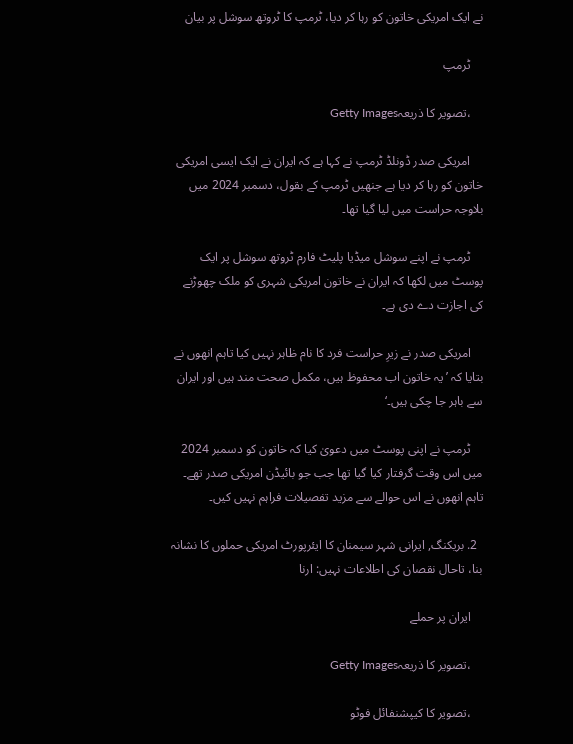نے ایک امریکی خاتون کو رہا کر دیا، ٹرمپ کا ٹروتھ سوشل پر بیان

    ٹرمپ

    ،تصویر کا ذریعہGetty Images

    امریکی صدر ڈونلڈ ٹرمپ نے کہا ہے کہ ایران نے ایک ایسی امریکی خاتون کو رہا کر دیا ہے جنھیں ٹرمپ کے بقول، دسمبر 2024 میں بلاوجہ حراست میں لیا گیا تھا۔

    ٹرمپ نے اپنے سوشل میڈیا پلیٹ فارم ٹروتھ سوشل پر ایک پوسٹ میں لکھا کہ ایران نے خاتون امریکی شہری کو ملک چھوڑنے کی اجازت دے دی ہے۔

    امریکی صدر نے زیرِ حراست فرد کا نام ظاہر نہیں کیا تاہم انھوں نے بتایا کہ ’یہ خاتون اب محفوظ ہیں، مکمل صحت مند ہیں اور ایران سے باہر جا چکی ہیں۔‘

    ٹرمپ نے اپنی پوسٹ میں دعویٰ کیا کہ خاتون کو دسمبر 2024 میں اس وقت گرفتار کیا گیا تھا جب جو بائیڈن امریکی صدر تھے۔ تاہم انھوں نے اس حوالے سے مزید تفصیلات فراہم نہیں کیں۔

  2. بریکنگ, ایرانی شہر سیمنان کا ایئرپورٹ امریکی حملوں کا نشانہ بنا، تاحال نقصان کی اطلاعات نہیں: ارنا

    ایران پر حملے

    ،تصویر کا ذریعہGetty Images

    ،تصویر کا کیپشنفائل فوٹو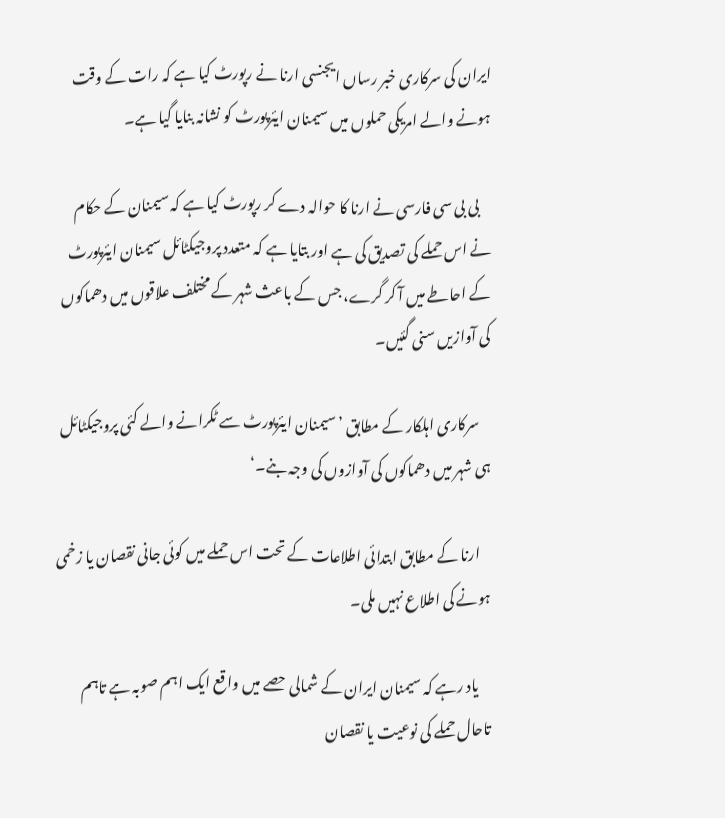ایران کی سرکاری خبر رساں ایجنسی ارنا نے رپورٹ کیا ہے کہ رات کے وقت ہونے والے امریکی حملوں میں سیمنان ایئرپورٹ کو نشانہ بنایا گیا ہے۔

    بی بی سی فارسی نے ارنا کا حوالہ دے کر رپورٹ کیا ہے کہ سیمنان کے حکام نے اس حملے کی تصدیق کی ہے اور بتایا ہے کہ متعدد پروجیکٹائل سیمنان ایئرپورٹ کے احاطے میں آ کر گرے، جس کے باعث شہر کے مختلف علاقوں میں دھماکوں کی آوازیں سنی گئیں۔

    سرکاری اہلکار کے مطابق ’سیمنان ایئرپورٹ سے ٹکرانے والے کئی پروجیکٹائل ہی شہر میں دھماکوں کی آوازوں کی وجہ بنے۔‘

    ارنا کے مطابق ابتدائی اطلاعات کے تحت اس حملے میں کوئی جانی نقصان یا زخمی ہونے کی اطلاع نہیں ملی۔

    یاد رہے کہ سیمنان ایران کے شمالی حصے میں واقع ایک اہم صوبہ ہے تاہم تاحال حملے کی نوعیت یا نقصان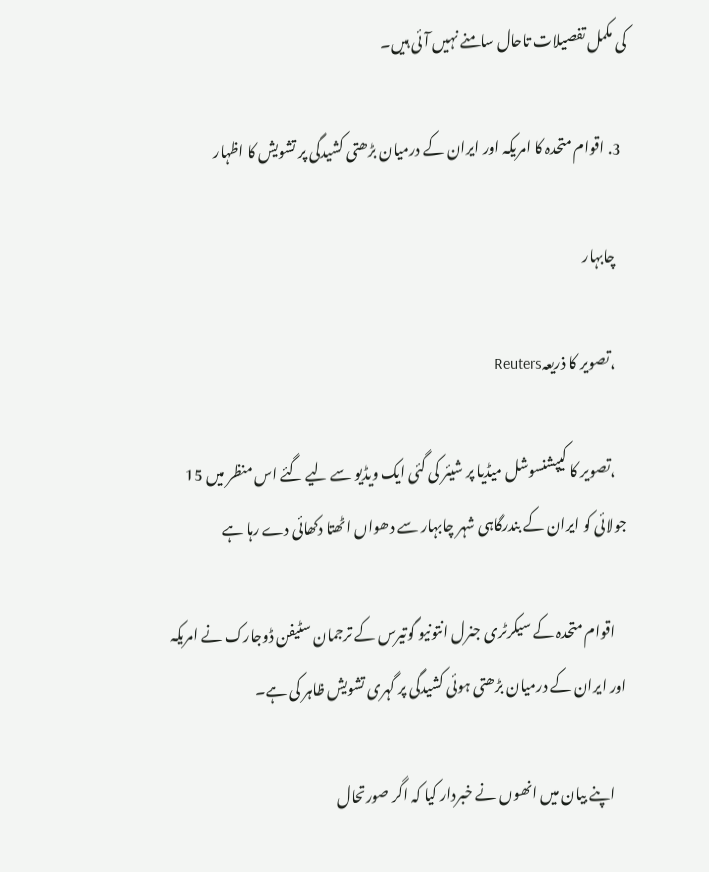کی مکمل تفصیلات تاحال سامنے نہیں آئی ہیں۔

  3. اقوام متحدہ کا امریکہ اور ایران کے درمیان بڑھتی کشیدگی پر تشویش کا اظہار

    چابہار

    ،تصویر کا ذریعہReuters

    ،تصویر کا کیپشنسوشل میڈیا پر شیئر کی گئی ایک ویڈیو سے لیے گئے اس منظر میں 15 جولائی کو ایران کے بندرگاہی شہر چابہار سے دھواں اٹھتا دکھائی دے رہا ہے

    اقوام متحدہ کے سیکرٹری جنرل انتونیو گوتیرس کے ترجمان سٹیفن ڈوجارک نے امریکہ اور ایران کے درمیان بڑھتی ہوئی کشیدگی پر گہری تشویش ظاہر کی ہے۔

    اپنے بیان میں انھوں نے خبردار کیا کہ اگر صورتحال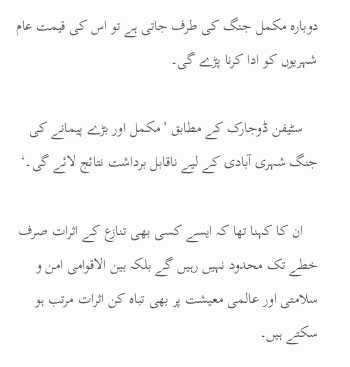دوبارہ مکمل جنگ کی طرف جاتی ہے تو اس کی قیمت عام شہریوں کو ادا کرنا پڑے گی۔

    سٹیفن ڈوجارک کے مطابق ’مکمل اور بڑے پیمانے کی جنگ شہری آبادی کے لیے ناقابل برداشت نتائج لائے گی۔‘

    ان کا کہنا تھا کہ ایسے کسی بھی تنازع کے اثرات صرف خطے تک محدود نہیں رہیں گے بلکہ بین الاقوامی امن و سلامتی اور عالمی معیشت پر بھی تباہ کن اثرات مرتب ہو سکتے ہیں۔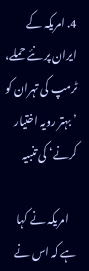4. امریکہ کے ایران پر نئے حملے، ٹرمپ کی تہران کو ’بہتر رویہ اختیار کرنے‘ کی تنبیہ

    امریکہ نے کہا ہے کہ اس نے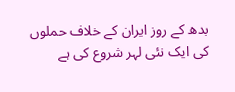بدھ کے روز ایران کے خلاف حملوں کی ایک نئی لہر شروع کی ہے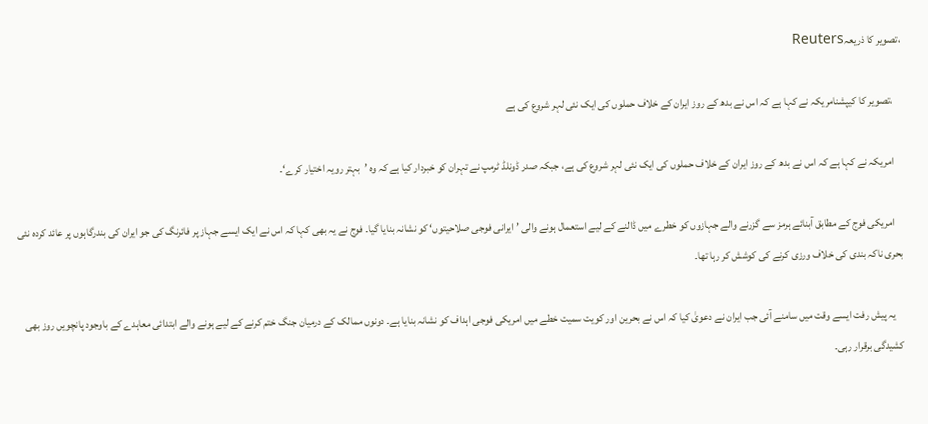،تصویر کا ذریعہReuters

    ،تصویر کا کیپشنامریکہ نے کہا ہے کہ اس نے بدھ کے روز ایران کے خلاف حملوں کی ایک نئی لہر شروع کی ہے

    امریکہ نے کہا ہے کہ اس نے بدھ کے روز ایران کے خلاف حملوں کی ایک نئی لہر شروع کی ہے، جبکہ صدر ڈونلڈ ٹرمپ نے تہران کو خبردار کیا ہے کہ وہ ’بہتر رویہ اختیار کرے‘۔

    امریکی فوج کے مطابق آبنائے ہرمز سے گزرنے والے جہازوں کو خطرے میں ڈالنے کے لیے استعمال ہونے والی ’ایرانی فوجی صلاحیتوں‘ کو نشانہ بنایا گیا۔ فوج نے یہ بھی کہا کہ اس نے ایک ایسے جہاز پر فائرنگ کی جو ایران کی بندرگاہوں پر عائد کردہ نئی بحری ناکہ بندی کی خلاف ورزی کرنے کی کوشش کر رہا تھا۔

    یہ پیش رفت ایسے وقت میں سامنے آئی جب ایران نے دعویٰ کیا کہ اس نے بحرین اور کویت سمیت خطے میں امریکی فوجی اہداف کو نشانہ بنایا ہے۔ دونوں ممالک کے درمیان جنگ ختم کرنے کے لیے ہونے والے ابتدائی معاہدے کے باوجود پانچویں روز بھی کشیدگی برقرار رہی۔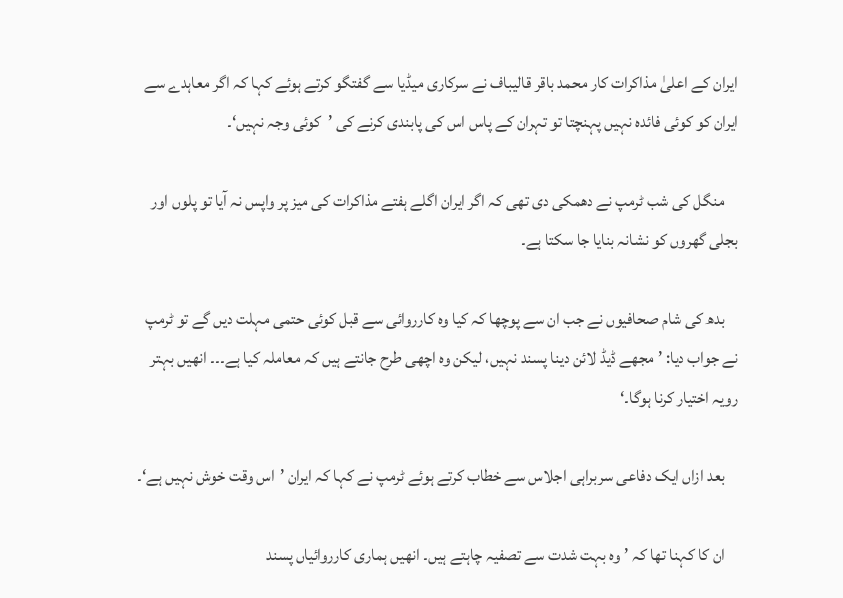ایران کے اعلیٰ مذاکرات کار محمد باقر قالیباف نے سرکاری میڈیا سے گفتگو کرتے ہوئے کہا کہ اگر معاہدے سے ایران کو کوئی فائدہ نہیں پہنچتا تو تہران کے پاس اس کی پابندی کرنے کی ’کوئی وجہ نہیں‘۔

    منگل کی شب ٹرمپ نے دھمکی دی تھی کہ اگر ایران اگلے ہفتے مذاکرات کی میز پر واپس نہ آیا تو پلوں اور بجلی گھروں کو نشانہ بنایا جا سکتا ہے۔

    بدھ کی شام صحافیوں نے جب ان سے پوچھا کہ کیا وہ کارروائی سے قبل کوئی حتمی مہلت دیں گے تو ٹرمپ نے جواب دیا: ’مجھے ڈیڈ لائن دینا پسند نہیں، لیکن وہ اچھی طرح جانتے ہیں کہ معاملہ کیا ہے۔۔۔ انھیں بہتر رویہ اختیار کرنا ہوگا۔‘

    بعد ازاں ایک دفاعی سربراہی اجلاس سے خطاب کرتے ہوئے ٹرمپ نے کہا کہ ایران ’اس وقت خوش نہیں ہے‘۔

    ان کا کہنا تھا کہ ’وہ بہت شدت سے تصفیہ چاہتے ہیں۔ انھیں ہماری کارروائیاں پسند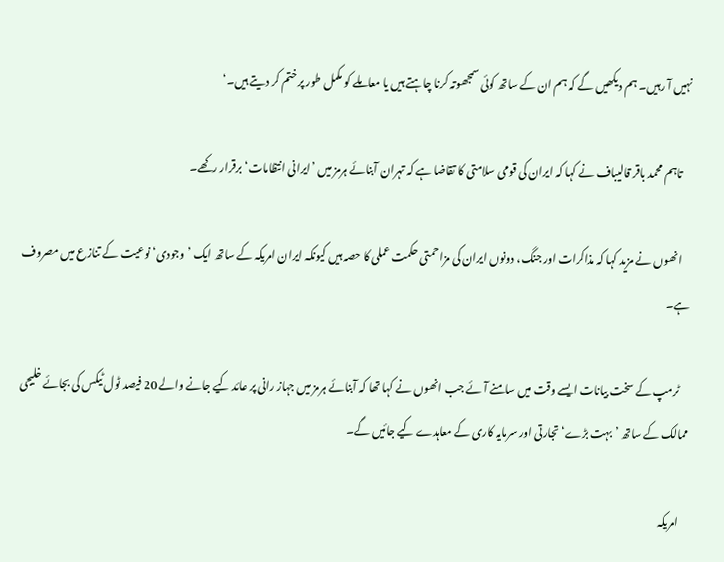نہیں آ رہیں۔ ہم دیکھیں گے کہ ہم ان کے ساتھ کوئی سمجھوتہ کرنا چاہتے ہیں یا معاملے کو مکمل طور پر ختم کر دیتے ہیں۔‘

    تاہم محمد باقر قالیباف نے کہا کہ ایران کی قومی سلامتی کا تقاضا ہے کہ تہران آبنائے ہرمز میں ’ایرانی انتظامات‘ برقرار رکھے۔

    انھوں نے مزید کہا کہ مذاکرات اور جنگ، دونوں ایران کی مزاحمتی حکمت عملی کا حصہ ہیں کیونکہ ایران امریکہ کے ساتھ ایک ’وجودی‘ نوعیت کے تنازع میں مصروف ہے۔

    ٹرمپ کے سخت بیانات ایسے وقت میں سامنے آئے جب انھوں نے کہا تھا کہ آبنائے ہرمز میں جہاز رانی پر عائد کیے جانے والے 20 فیصد ٹول ٹیکس کی بجائے خلیجی ممالک کے ساتھ ’بہت بڑے‘ تجارتی اور سرمایہ کاری کے معاہدے کیے جائیں گے۔

    امریکہ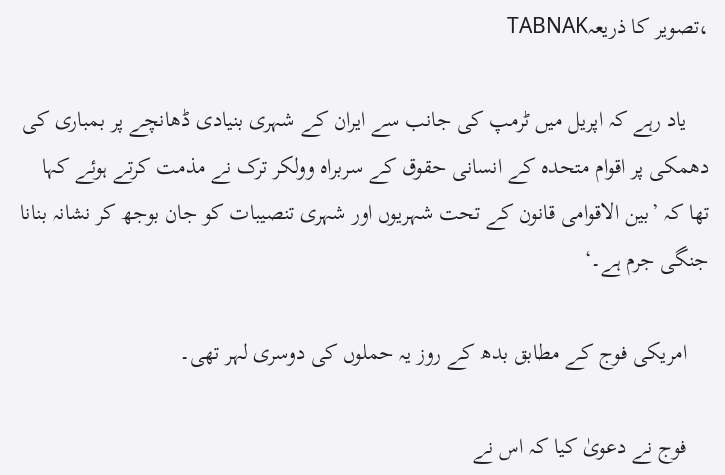،تصویر کا ذریعہTABNAK

    یاد رہے کہ اپریل میں ٹرمپ کی جانب سے ایران کے شہری بنیادی ڈھانچے پر بمباری کی دھمکی پر اقوام متحدہ کے انسانی حقوق کے سربراہ وولکر ترک نے مذمت کرتے ہوئے کہا تھا کہ ’بین الاقوامی قانون کے تحت شہریوں اور شہری تنصیبات کو جان بوجھ کر نشانہ بنانا جنگی جرم ہے۔‘

    امریکی فوج کے مطابق بدھ کے روز یہ حملوں کی دوسری لہر تھی۔

    فوج نے دعویٰ کیا کہ اس نے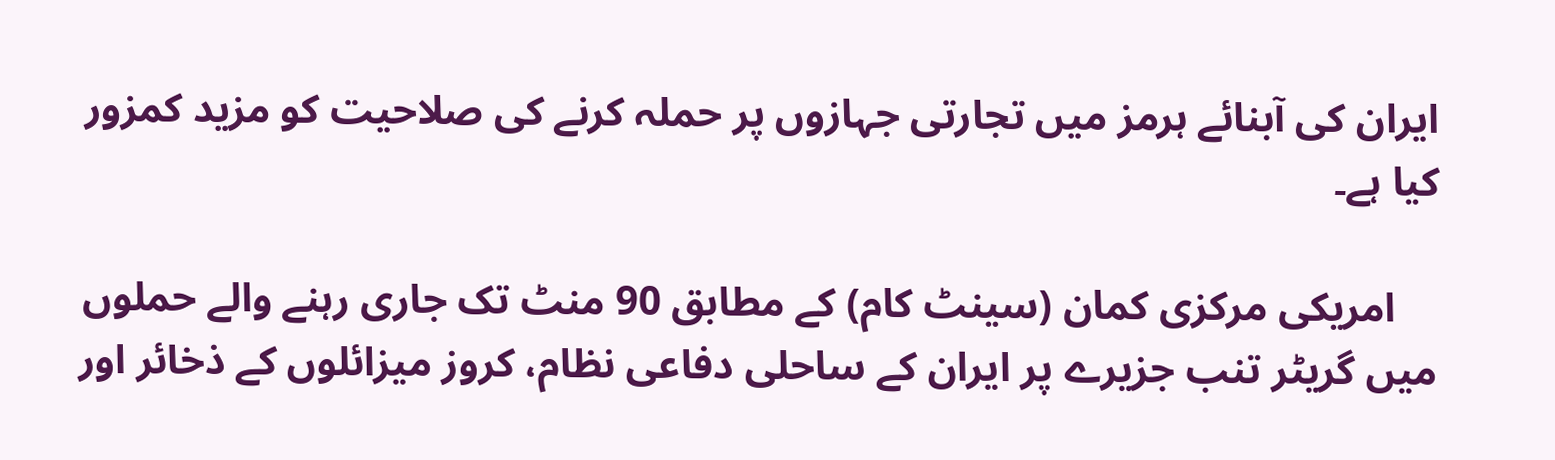ایران کی آبنائے ہرمز میں تجارتی جہازوں پر حملہ کرنے کی صلاحیت کو مزید کمزور کیا ہے۔

    امریکی مرکزی کمان (سینٹ کام) کے مطابق 90 منٹ تک جاری رہنے والے حملوں میں گریٹر تنب جزیرے پر ایران کے ساحلی دفاعی نظام، کروز میزائلوں کے ذخائر اور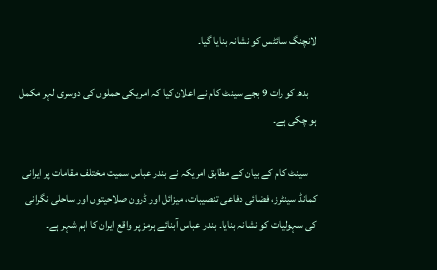لانچنگ سائٹس کو نشانہ بنایا گیا۔

    بدھ کو رات 9 بجے سینٹ کام نے اعلان کیا کہ امریکی حملوں کی دوسری لہر مکمل ہو چکی ہے۔

    سینٹ کام کے بیان کے مطابق امریکہ نے بندر عباس سمیت مختلف مقامات پر ایرانی کمانڈ سینٹرز، فضائی دفاعی تنصیبات، میزائل اور ڈرون صلاحیتوں اور ساحلی نگرانی کی سہولیات کو نشانہ بنایا۔ بندر عباس آبنائے ہرمز پر واقع ایران کا اہم شہر ہے۔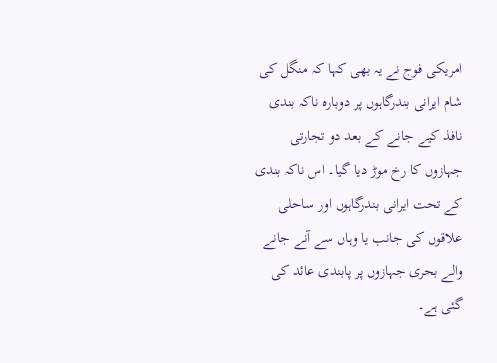امریکی فوج نے یہ بھی کہا کہ منگل کی شام ایرانی بندرگاہوں پر دوبارہ ناکہ بندی نافذ کیے جانے کے بعد دو تجارتی جہازوں کا رخ موڑ دیا گیا۔ اس ناکہ بندی کے تحت ایرانی بندرگاہوں اور ساحلی علاقوں کی جانب یا وہاں سے آنے جانے والے بحری جہازوں پر پابندی عائد کی گئی ہے۔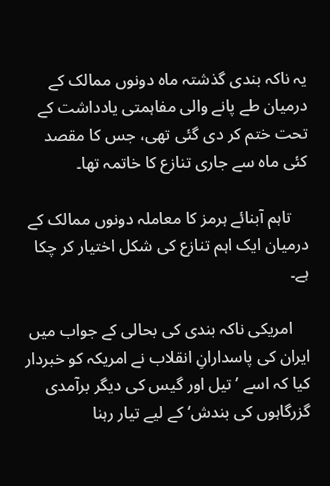یہ ناکہ بندی گذشتہ ماہ دونوں ممالک کے درمیان طے پانے والی مفاہمتی یادداشت کے تحت ختم کر دی گئی تھی، جس کا مقصد کئی ماہ سے جاری تنازع کا خاتمہ تھا۔

    تاہم آبنائے ہرمز کا معاملہ دونوں ممالک کے درمیان ایک اہم تنازع کی شکل اختیار کر چکا ہے۔

    امریکی ناکہ بندی کی بحالی کے جواب میں ایران کی پاسدارانِ انقلاب نے امریکہ کو خبردار کیا کہ اسے ’تیل اور گیس کی دیگر برآمدی گزرگاہوں کی بندش‘ کے لیے تیار رہنا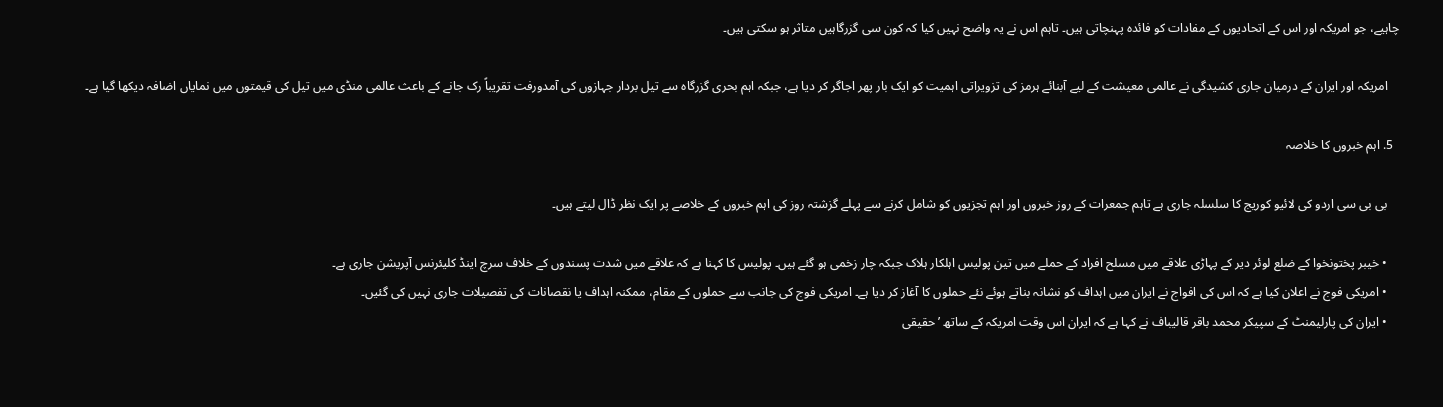چاہیے، جو امریکہ اور اس کے اتحادیوں کے مفادات کو فائدہ پہنچاتی ہیں۔ تاہم اس نے یہ واضح نہیں کیا کہ کون سی گزرگاہیں متاثر ہو سکتی ہیں۔

    امریکہ اور ایران کے درمیان جاری کشیدگی نے عالمی معیشت کے لیے آبنائے ہرمز کی تزویراتی اہمیت کو ایک بار پھر اجاگر کر دیا ہے، جبکہ اہم بحری گزرگاہ سے تیل بردار جہازوں کی آمدورفت تقریباً رک جانے کے باعث عالمی منڈی میں تیل کی قیمتوں میں نمایاں اضافہ دیکھا گیا ہے۔

  5. اہم خبروں کا خلاصہ

    بی بی سی اردو کی لائیو کوریج کا سلسلہ جاری ہے تاہم جمعرات کے روز خبروں اور اہم تجزیوں کو شامل کرنے سے پہلے گزشتہ روز کی اہم خبروں کے خلاصے پر ایک نظر ڈال لیتے ہیں۔

    • خیبر پختونخوا کے ضلع لوئر دیر کے پہاڑی علاقے میں مسلح افراد کے حملے میں تین پولیس اہلکار ہلاک جبکہ چار زخمی ہو گئے ہیں۔ پولیس کا کہنا ہے کہ علاقے میں شدت پسندوں کے خلاف سرچ اینڈ کلیئرنس آپریشن جاری ہے۔
    • امریکی فوج نے اعلان کیا ہے کہ اس کی افواج نے ایران میں اہداف کو نشانہ بناتے ہوئے نئے حملوں کا آغاز کر دیا ہے۔ امریکی فوج کی جانب سے حملوں کے مقام، ممکنہ اہداف یا نقصانات کی تفصیلات جاری نہیں کی گئیں۔
    • ایران کی پارلیمنٹ کے سپیکر محمد باقر قالیباف نے کہا ہے کہ ایران اس وقت امریکہ کے ساتھ ’حقیقی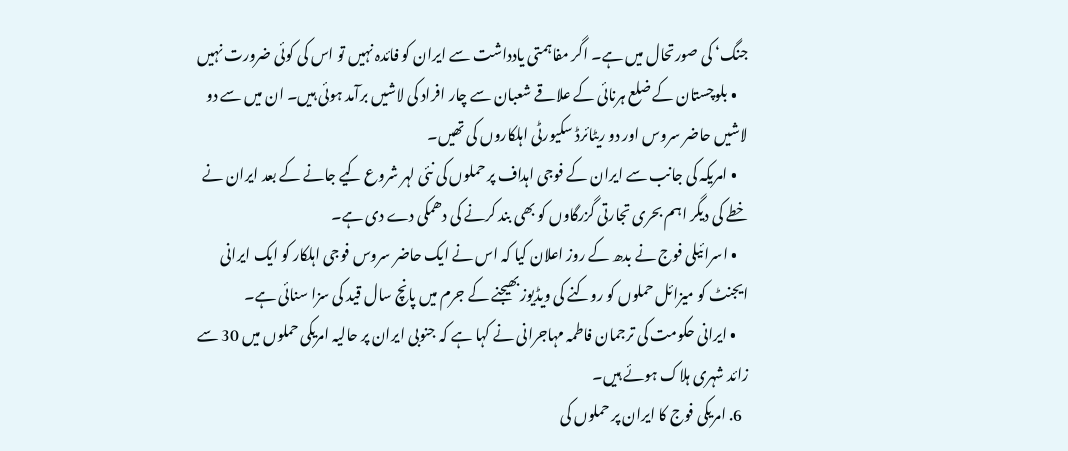جنگ‘ کی صورتحال میں ہے۔ اگر مفاہمتی یادداشت سے ایران کو فائدہ نہیں تو اس کی کوئی ضرورت نہیں
    • بلوچستان کے ضلع ہرنائی کے علاقے شعبان سے چار افراد کی لاشیں برآمد ہوئی ہیں۔ ان میں سے دو لاشیں حاضر سروس اور دو ریٹائرڈ سکیورٹی اہلکاروں کی تھیں۔
    • امریکہ کی جانب سے ایران کے فوجی اہداف پر حملوں کی نئی لہر شروع کیے جانے کے بعد ایران نے خطے کی دیگر اہم بحری تجارتی گزرگاوں کو بھی بند کرنے کی دھمکی دے دی ہے۔
    • اسرائیلی فوج نے بدھ کے روز اعلان کیا کہ اس نے ایک حاضر سروس فوجی اہلکار کو ایک ایرانی ایجنٹ کو میزائل حملوں کو روکنے کی ویڈیوز بھیجنے کے جرم میں پانچ سال قید کی سزا سنائی ہے۔
    • ایرانی حکومت کی ترجمان فاطمہ مہاجرانی نے کہا ہے کہ جنوبی ایران پر حالیہ امریکی حملوں میں 30 سے زائد شہری ہلاک ہوئے ہیں۔
  6. امریکی فوج کا ایران پر حملوں کی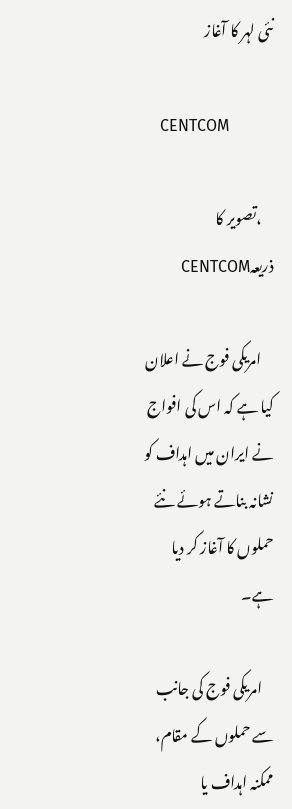نئی لہر کا آغاز

    CENTCOM

    ،تصویر کا ذریعہCENTCOM

    امریکی فوج نے اعلان کیا ہے کہ اس کی افواج نے ایران میں اہداف کو نشانہ بناتے ہوئے نئے حملوں کا آغاز کر دیا ہے۔

    امریکی فوج کی جانب سے حملوں کے مقام، ممکنہ اہداف یا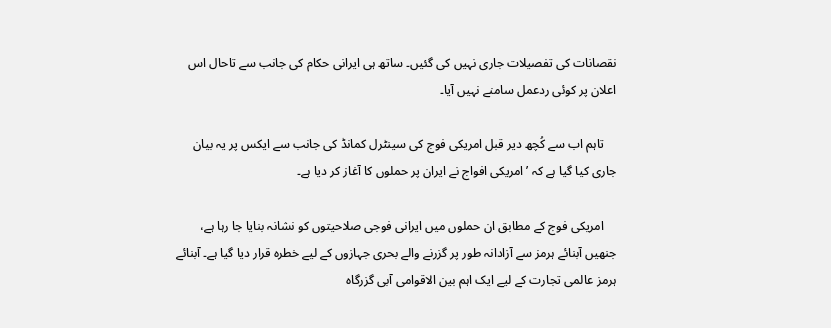نقصانات کی تفصیلات جاری نہیں کی گئیں۔ ساتھ ہی ایرانی حکام کی جانب سے تاحال اس اعلان پر کوئی ردعمل سامنے نہیں آیا۔

    تاہم اب سے کُچھ دیر قبل امریکی فوج کی سینٹرل کمانڈ کی جانب سے ایکس پر یہ بیان جاری کیا گیا ہے کہ ’امریکی افواج نے ایران پر حملوں کا آغاز کر دیا ہے۔

    امریکی فوج کے مطابق ان حملوں میں ایرانی فوجی صلاحیتوں کو نشانہ بنایا جا رہا ہے، جنھیں آبنائے ہرمز سے آزادانہ طور پر گزرنے والے بحری جہازوں کے لیے خطرہ قرار دیا گیا ہے۔ آبنائے ہرمز عالمی تجارت کے لیے ایک اہم بین الاقوامی آبی گزرگاہ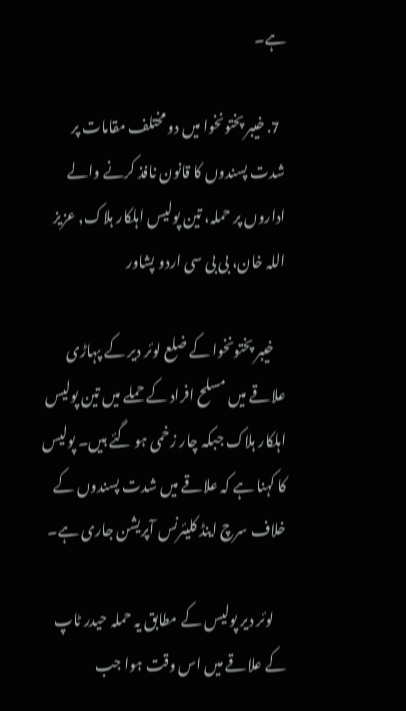ہے۔

  7. خیبر پختونخوا میں دو مختلف مقامات پر شدت پسندوں کا قانون نافذ کرنے والے اداروں پر حملہ، تین پولیس اہلکار ہلاک, عزیز اللہ خان، بی بی سی اردو پشاور

    خیبر پختونخوا کے ضلع لوئر دیر کے پہاڑی علاقے میں مسلح افراد کے حملے میں تین پولیس اہلکار ہلاک جبکہ چار زخمی ہو گئے ہیں۔ پولیس کا کہنا ہے کہ علاقے میں شدت پسندوں کے خلاف سرچ اینڈ کلیئرنس آپریشن جاری ہے۔

    لوئر دیر پولیس کے مطابق یہ حملہ حیدر ٹاپ کے علاقے میں اس وقت ہوا جب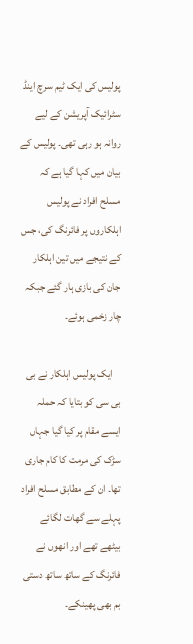پولیس کی ایک ٹیم سرچ اینڈ سٹرائیک آپریشن کے لیے روانہ ہو رہی تھی۔ پولیس کے بیان میں کہا گیا ہے کہ مسلح افراد نے پولیس اہلکاروں پر فائرنگ کی، جس کے نتیجے میں تین اہلکار جان کی بازی ہار گئے جبکہ چار زخمی ہوئے۔

    ایک پولیس اہلکار نے بی بی سی کو بتایا کہ حملہ ایسے مقام پر کیا گیا جہاں سڑک کی مرمت کا کام جاری تھا۔ ان کے مطابق مسلح افراد پہلے سے گھات لگائے بیٹھے تھے اور انھوں نے فائرنگ کے ساتھ ساتھ دستی بم بھی پھینکے۔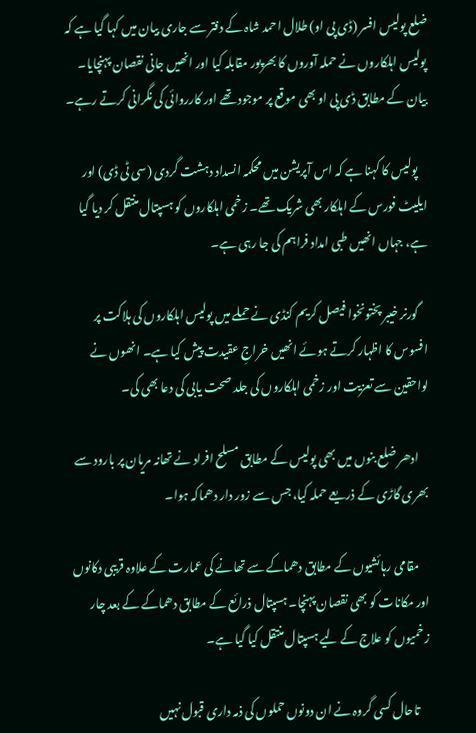ضلع پولیس افسر (ڈی پی او) طلال احمد شاہ کے دفتر سے جاری بیان میں کہا گیا ہے کہ پولیس اہلکاروں نے حملہ آوروں کا بھرپور مقابلہ کیا اور انھیں جانی نقصان پہنچایا۔ بیان کے مطابق ڈی پی او بھی موقع پر موجود تھے اور کارروائی کی نگرانی کرتے رہے۔

    پولیس کا کہنا ہے کہ اس آپریشن میں محکمہ انسداد دہشت گردی (سی ٹی ڈی) اور ایلیٹ فورس کے اہلکار بھی شریک تھے۔ زخمی اہلکاروں کو ہسپتال منتقل کر دیا گیا ہے، جہاں انھیں طبی امداد فراہم کی جا رہی ہے۔

    گورنر خیبر پختونخوا فیصل کریم کنڈی نے حملے میں پولیس اہلکاروں کی ہلاکت پر افسوس کا اظہار کرتے ہوئے انھیں خراجِ عقیدت پیش کیا ہے۔ انھوں نے لواحقین سے تعزیت اور زخمی اہلکاروں کی جلد صحت یابی کی دعا بھی کی۔

    ادھر ضلع بنوں میں بھی پولیس کے مطابق مسلح افراد نے تھانہ مریان پر بارود سے بھری گاڑی کے ذریعے حملہ کیا، جس سے زور دار دھماکہ ہوا۔

    مقامی رہائشیوں کے مطابق دھماکے سے تھانے کی عمارت کے علاوہ قریبی دکانوں اور مکانات کو بھی نقصان پہنچا۔ ہسپتال ذرائع کے مطابق دھماکے کے بعد چار زخمیوں کو علاج کے لیے ہسپتال منتقل کیا گیا ہے۔

    تاحال کسی گروہ نے ان دونوں حملوں کی ذمہ داری قبول نہیں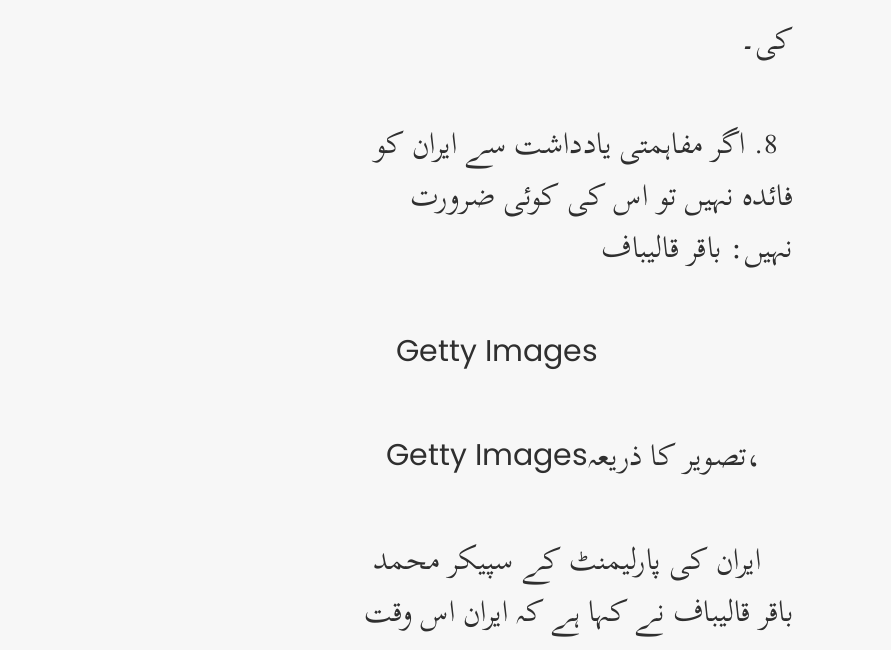کی۔

  8. اگر مفاہمتی یادداشت سے ایران کو فائدہ نہیں تو اس کی کوئی ضرورت نہیں: باقر قالیباف

    Getty Images

    ،تصویر کا ذریعہGetty Images

    ایران کی پارلیمنٹ کے سپیکر محمد باقر قالیباف نے کہا ہے کہ ایران اس وقت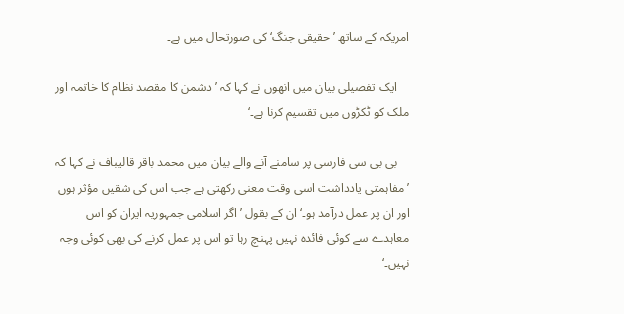امریکہ کے ساتھ ’حقیقی جنگ‘ کی صورتحال میں ہے۔

    ایک تفصیلی بیان میں انھوں نے کہا کہ ’دشمن کا مقصد نظام کا خاتمہ اور ملک کو ٹکڑوں میں تقسیم کرنا ہے۔‘

    بی بی سی فارسی پر سامنے آنے والے بیان میں محمد باقر قالیباف نے کہا کہ ’مفاہمتی یادداشت اسی وقت معنی رکھتی ہے جب اس کی شقیں مؤثر ہوں اور ان پر عمل درآمد ہو۔‘ ان کے بقول ’اگر اسلامی جمہوریہ ایران کو اس معاہدے سے کوئی فائدہ نہیں پہنچ رہا تو اس پر عمل کرنے کی بھی کوئی وجہ نہیں۔‘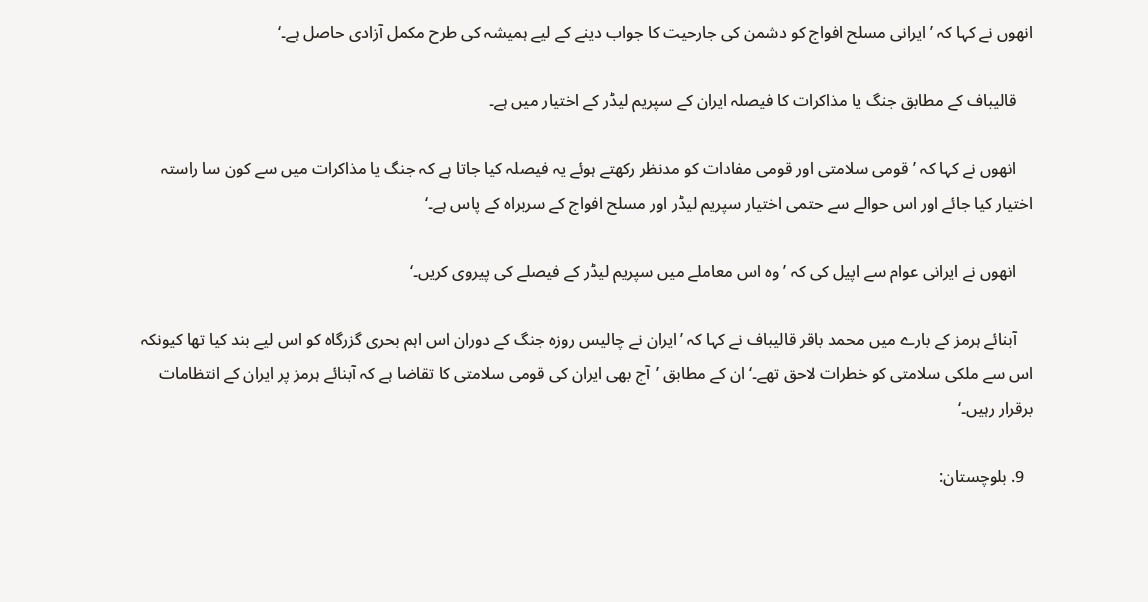انھوں نے کہا کہ ’ایرانی مسلح افواج کو دشمن کی جارحیت کا جواب دینے کے لیے ہمیشہ کی طرح مکمل آزادی حاصل ہے۔‘

    قالیباف کے مطابق جنگ یا مذاکرات کا فیصلہ ایران کے سپریم لیڈر کے اختیار میں ہے۔

    انھوں نے کہا کہ ’قومی سلامتی اور قومی مفادات کو مدنظر رکھتے ہوئے یہ فیصلہ کیا جاتا ہے کہ جنگ یا مذاکرات میں سے کون سا راستہ اختیار کیا جائے اور اس حوالے سے حتمی اختیار سپریم لیڈر اور مسلح افواج کے سربراہ کے پاس ہے۔‘

    انھوں نے ایرانی عوام سے اپیل کی کہ ’وہ اس معاملے میں سپریم لیڈر کے فیصلے کی پیروی کریں۔‘

    آبنائے ہرمز کے بارے میں محمد باقر قالیباف نے کہا کہ ’ایران نے چالیس روزہ جنگ کے دوران اس اہم بحری گزرگاہ کو اس لیے بند کیا تھا کیونکہ اس سے ملکی سلامتی کو خطرات لاحق تھے۔‘ ان کے مطابق ’آج بھی ایران کی قومی سلامتی کا تقاضا ہے کہ آبنائے ہرمز پر ایران کے انتظامات برقرار رہیں۔‘

  9. بلوچستان: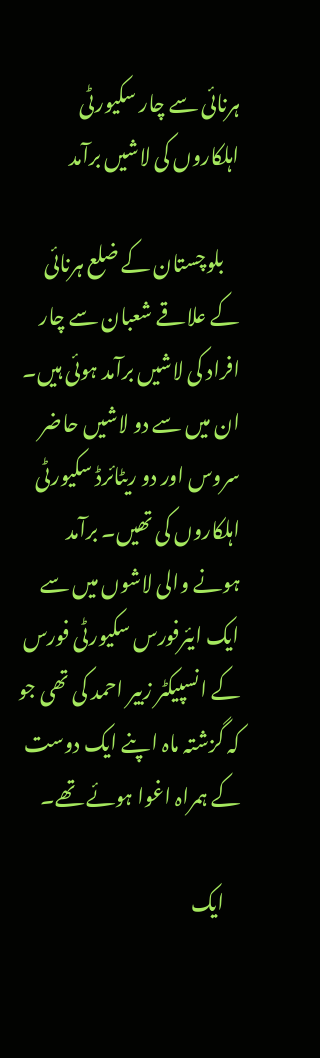ہرنائی سے چار سکیورٹی اہلکاروں کی لاشیں برآمد

    بلوچستان کے ضلع ہرنائی کے علاقے شعبان سے چار افراد کی لاشیں برآمد ہوئی ہیں۔ ان میں سے دو لاشیں حاضر سروس اور دو ریٹائرڈ سکیورٹی اہلکاروں کی تھیں۔ برآمد ہونے والی لاشوں میں سے ایک ایئرفورس سکیورٹی فورس کے انسپیکٹر زبیر احمد کی تھی جو کہ گزشتہ ماہ اپنے ایک دوست کے ہمراہ اغوا ہوئے تھے۔

    ایک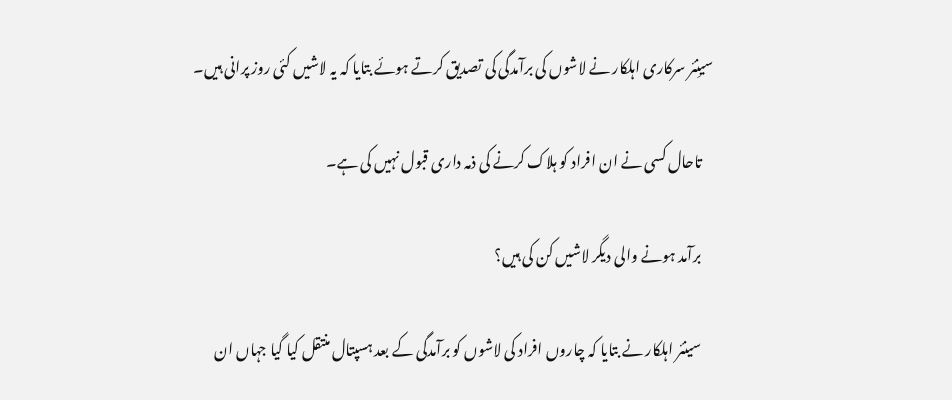سینِئر سرکاری اہلکار نے لاشوں کی برآمدگی کی تصدیق کرتے ہوئے بتایا کہ یہ لاشیں کئی روز پرانی ہیں۔

    تاحال کسی نے ان افراد کو ہلاک کرنے کی ذمہ داری قبول نہیں کی ہے۔

    برآمد ہونے والی دیگر لاشیں کن کی ہیں؟

    سینئر اہلکار نے بتایا کہ چاروں افراد کی لاشوں کو برآمدگی کے بعد ہسپتال منتقل کیا گیا جہاں ان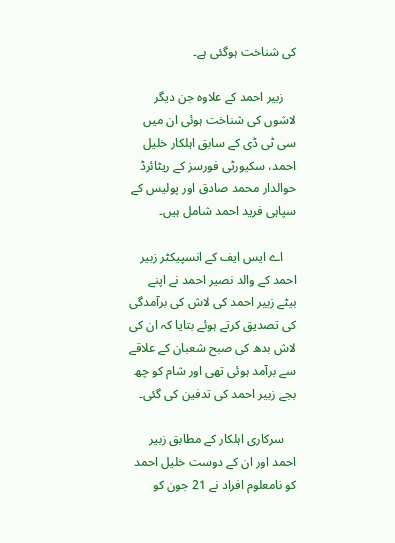کی شناخت ہوگئی ہے۔

    زبیر احمد کے علاوہ جن دیگر لاشوں کی شناخت ہوئی ان میں سی ٹی ڈی کے سابق اہلکار خلیل احمد، سکیورٹی فورسز کے ریٹائرڈ حوالدار محمد صادق اور پولیس کے سپاہی فرید احمد شامل ہیں۔

    اے ایس ایف کے انسپیکٹر زبیر احمد کے والد نصیر احمد نے اپنے بیٹے زبیر احمد کی لاش کی برآمدگی کی تصدیق کرتے ہوئے بتایا کہ ان کی لاش بدھ کی صبح شعبان کے علاقے سے برآمد ہوئی تھی اور شام کو چھ بجے زبیر احمد کی تدفین کی گئی۔

    سرکاری اہلکار کے مطابق زبیر احمد اور ان کے دوست خلیل احمد کو نامعلوم افراد نے 21 جون کو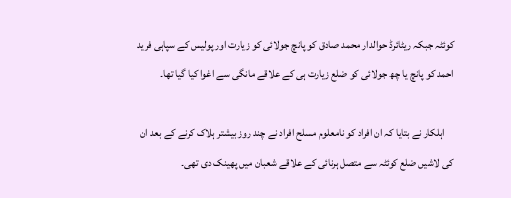کوئٹہ جبکہ ریٹائرڈ حوالدار محمد صادق کو پانچ جولائی کو زیارت اور پولیس کے سپاہی فرید احمد کو پانچ یا چھ جولائی کو ضلع زیارت ہی کے علاقے مانگی سے اغوا کیا گیا تھا۔

    اہلکار نے بتایا کہ ان افراد کو نامعلوم مسلح افراد نے چند روز بیشتر ہلاک کرنے کے بعد ان کی لاشیں ضلع کوئٹہ سے متصل ہرنائی کے علاقے شعبان میں پھینک دی تھی۔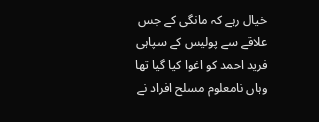خیال رہے کہ مانگی کے جس علاقے سے پولیس کے سپاہی فرید احمد کو اغوا کیا گیا تھا وہاں نامعلوم مسلح افراد نے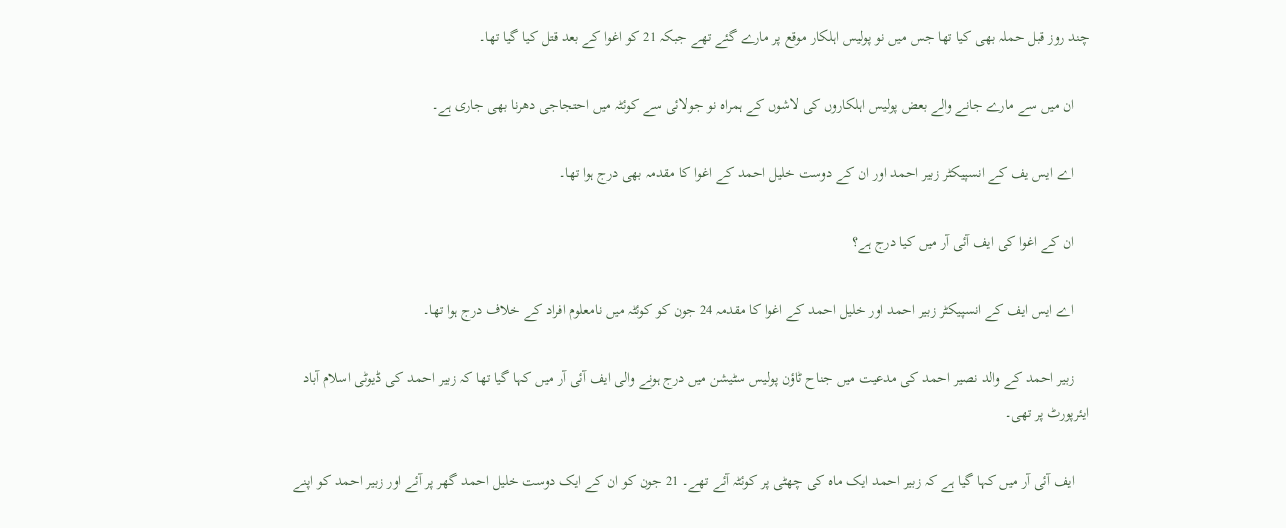چند روز قبل حملہ بھی کیا تھا جس میں نو پولیس اہلکار موقع پر مارے گئے تھے جبکہ 21 کو اغوا کے بعد قتل کیا گیا تھا۔

    ان میں سے مارے جانے والے بعض پولیس اہلکاروں کی لاشوں کے ہمراہ نو جولائی سے کوئٹہ میں احتجاجی دھرنا بھی جاری ہے۔

    اے ایس یف کے انسپیکٹر زبیر احمد اور ان کے دوست خلیل احمد کے اغوا کا مقدمہ بھی درج ہوا تھا۔

    ان کے اغوا کی ایف آئی آر میں کیا درج ہے؟

    اے ایس ایف کے انسپیکٹر زبیر احمد اور خلیل احمد کے اغوا کا مقدمہ 24 جون کو کوئٹہ میں نامعلوم افراد کے خلاف درج ہوا تھا۔

    زبیر احمد کے والد نصیر احمد کی مدعیت میں جناح ٹاؤن پولیس سٹیشن میں درج ہونے والی ایف آئی آر میں کہا گیا تھا کہ زبیر احمد کی ڈیوٹی اسلام آباد ایئرپورٹ پر تھی۔

    ایف آئی آر میں کہا گیا ہے کہ زبیر احمد ایک ماہ کی چھٹی پر کوئٹہ آئے تھے۔ 21 جون کو ان کے ایک دوست خلیل احمد گھر پر آئے اور زبیر احمد کو اپنے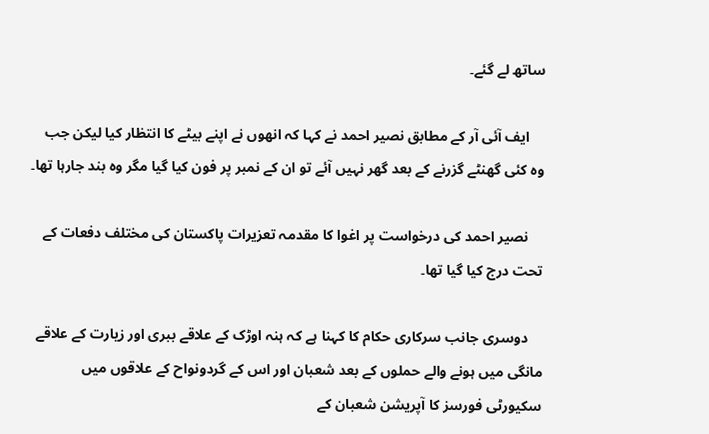ساتھ لے گئے۔

    ایف آئی آر کے مطابق نصیر احمد نے کہا کہ انھوں نے اپنے بیٹے کا انتظار کیا لیکن جب وہ کئی گھنٹے گزرنے کے بعد گھر نہیں آئے تو ان کے نمبر پر فون کیا گیا مگر وہ بند جارہا تھا۔

    نصیر احمد کی درخواست پر اغوا کا مقدمہ تعزیرات پاکستان کی مختلف دفعات کے تحت درج کیا گیا تھا۔

    دوسری جانب سرکاری حکام کا کہنا ہے کہ ہنہ اوڑک کے علاقے ببری اور زیارت کے علاقے مانگی میں ہونے والے حملوں کے بعد شعبان اور اس کے گردونواح کے علاقوں میں سکیورٹی فورسز کا آپریشن شعبان کے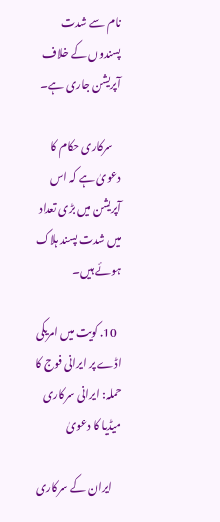نام سے شدت پسندوں کے خلاف آپریشن جاری ہے۔

    سرکاری حکام کا دعویٰ ہے کہ اس آپریشن میں بڑی تعداد میں شدت پسند ہلاک ہوئے ہیں۔

  10. کویت میں امریکی اڈے پر ایرانی فوج کا حملہ: ایرانی سرکاری میڈیا کا دعویٰ

    ایران کے سرکاری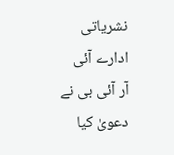نشریاتی ادارے آئی آر آئی بی نے دعویٰ کیا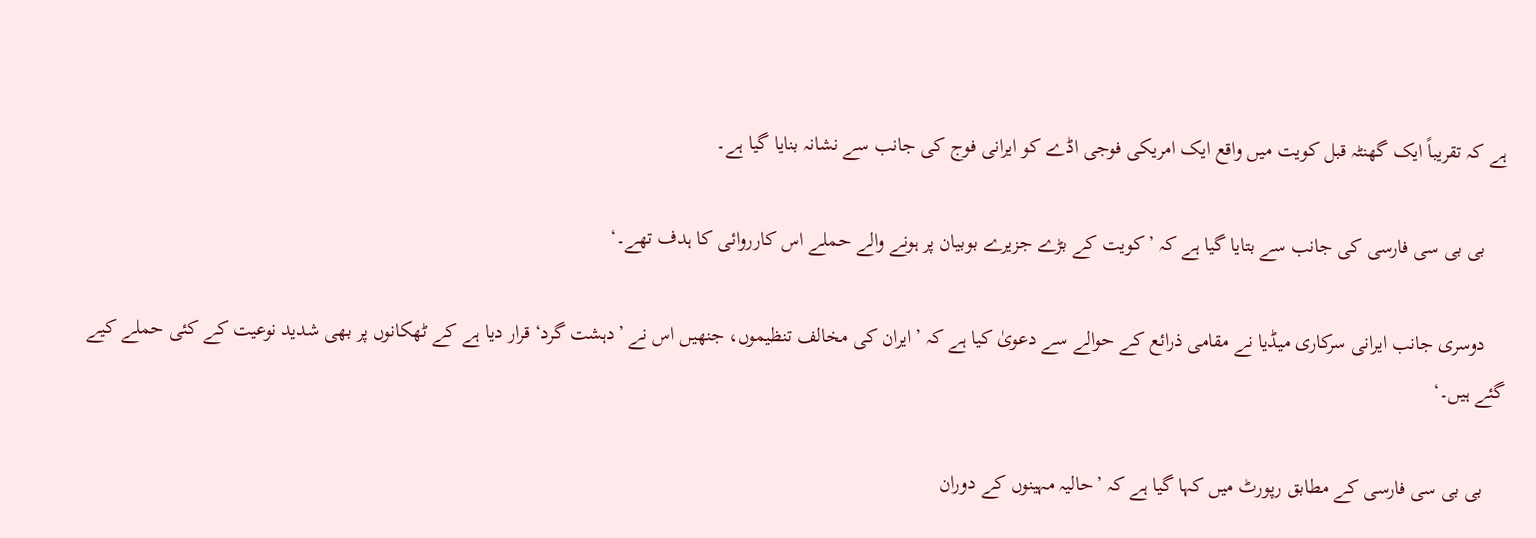ہے کہ تقریباً ایک گھنٹہ قبل کویت میں واقع ایک امریکی فوجی اڈے کو ایرانی فوج کی جانب سے نشانہ بنایا گیا ہے۔

    بی بی سی فارسی کی جانب سے بتایا گیا ہے کہ ’کویت کے بڑے جزیرے بوبیان پر ہونے والے حملے اس کارروائی کا ہدف تھے۔‘

    دوسری جانب ایرانی سرکاری میڈیا نے مقامی ذرائع کے حوالے سے دعویٰ کیا ہے کہ ’ایران کی مخالف تنظیموں، جنھیں اس نے ’دہشت گرد‘ قرار دیا ہے کے ٹھکانوں پر بھی شدید نوعیت کے کئی حملے کیے گئے ہیں۔‘

    بی بی سی فارسی کے مطابق رپورٹ میں کہا گیا ہے کہ ’حالیہ مہینوں کے دوران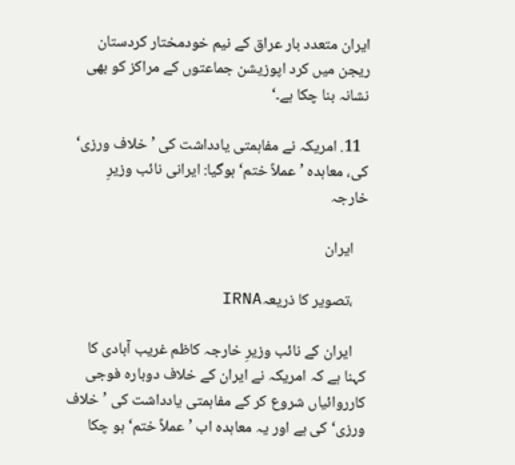ایران متعدد بار عراق کے نیم خودمختار کردستان ریجن میں کرد اپوزیشن جماعتوں کے مراکز کو بھی نشانہ بنا چکا ہے۔‘

  11. امریکہ نے مفاہمتی یادداشت کی ’خلاف ورزی‘ کی، معاہدہ ’عملاً ختم‘ ہوگیا: ایرانی نائب وزیرِ خارجہ

    ایران

    ،تصویر کا ذریعہIRNA

    ایران کے نائب وزیرِ خارجہ کاظم غریب آبادی کا کہنا ہے کہ امریکہ نے ایران کے خلاف دوبارہ فوجی کارروائیاں شروع کر کے مفاہمتی یادداشت کی ’خلاف ورزی‘ کی ہے اور یہ معاہدہ اب ’عملاً ختم‘ ہو چکا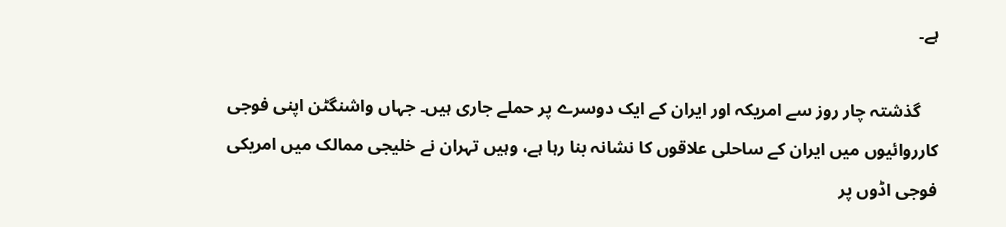ہے۔

    گذشتہ چار روز سے امریکہ اور ایران کے ایک دوسرے پر حملے جاری ہیں۔ جہاں واشنگٹن اپنی فوجی کارروائیوں میں ایران کے ساحلی علاقوں کا نشانہ بنا رہا ہے، وہیں تہران نے خلیجی ممالک میں امریکی فوجی اڈوں پر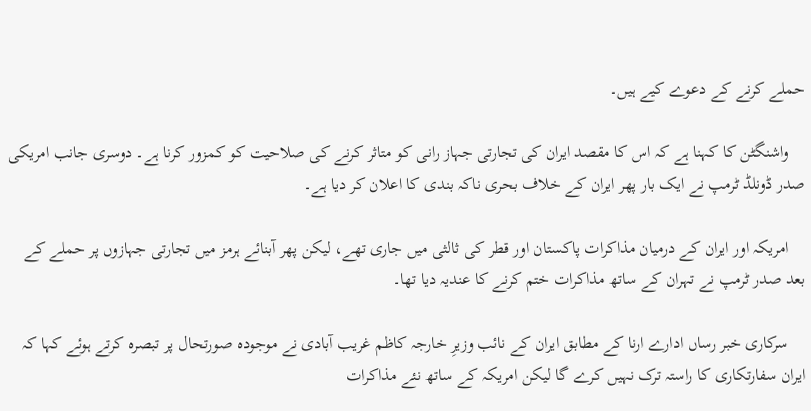حملے کرنے کے دعوے کیے ہیں۔

    واشنگٹن کا کہنا ہے کہ اس کا مقصد ایران کی تجارتی جہاز رانی کو متاثر کرنے کی صلاحیت کو کمزور کرنا ہے۔ دوسری جانب امریکی صدر ڈونلڈ ٹرمپ نے ایک بار پھر ایران کے خلاف بحری ناکہ بندی کا اعلان کر دیا ہے۔

    امریکہ اور ایران کے درمیان مذاکرات پاکستان اور قطر کی ثالثی میں جاری تھے، لیکن پھر آبنائے ہرمز میں تجارتی جہازوں پر حملے کے بعد صدر ٹرمپ نے تہران کے ساتھ مذاکرات ختم کرنے کا عندیہ دیا تھا۔

    سرکاری خبر رساں ادارے ارنا کے مطابق ایران کے نائب وزیرِ خارجہ کاظم غریب آبادی نے موجودہ صورتحال پر تبصرہ کرتے ہوئے کہا کہ ایران سفارتکاری کا راستہ ترک نہیں کرے گا لیکن امریکہ کے ساتھ نئے مذاکرات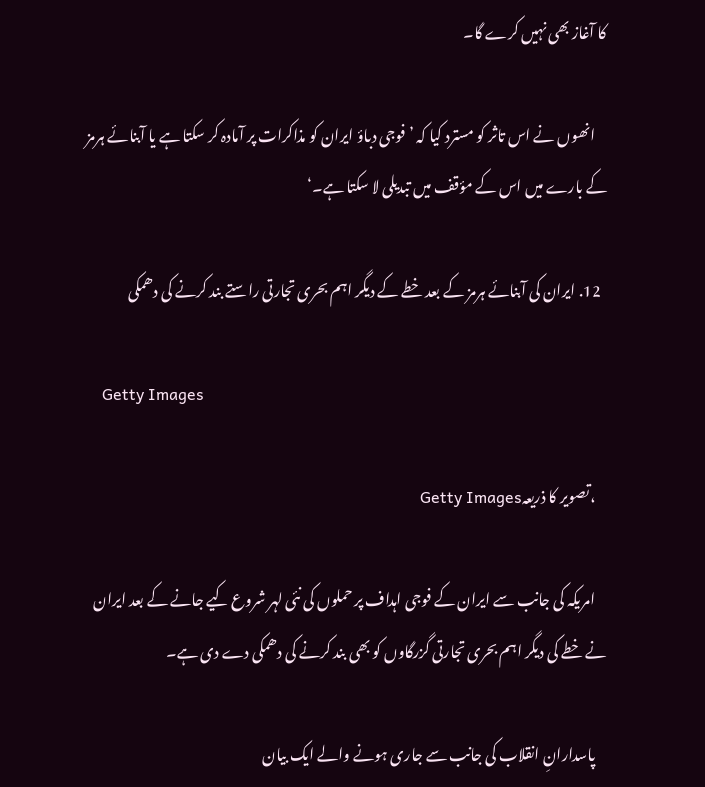کا آغاز بھی نہیں کرے گا۔

    انھوں نے اس تاثر کو مسترد کیا کہ ’فوجی دباؤ ایران کو مذاکرات پر آمادہ کر سکتا ہے یا آبنائے ہرمز کے بارے میں اس کے مؤقف میں تبدیلی لا سکتا ہے۔‘

  12. ایران کی آبنائے ہرمز کے بعد خطے کے دیگر اہم بحری تجارتی راستے بند کرنے کی دھمکی

    Getty Images

    ،تصویر کا ذریعہGetty Images

    امریکہ کی جانب سے ایران کے فوجی اہداف پر حملوں کی نئی لہر شروع کیے جانے کے بعد ایران نے خطے کی دیگر اہم بحری تجارتی گزرگاوں کو بھی بند کرنے کی دھمکی دے دی ہے۔

    پاسدارانِ انقلاب کی جانب سے جاری ہونے والے ایک بیان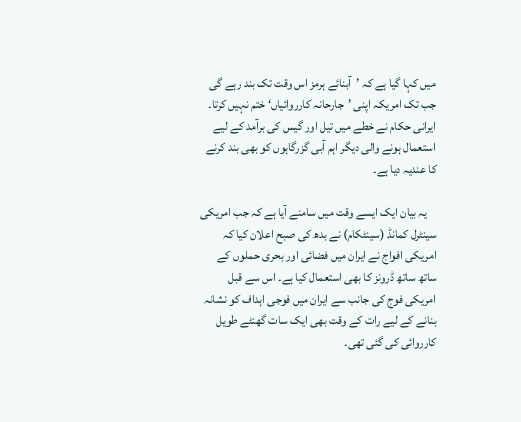میں کہا گیا ہے کہ ’آبنائے ہرمز اس وقت تک بند رہے گی جب تک امریکہ اپنی ’جارحانہ کارروائیاں‘ ختم نہیں کرتا۔ ایرانی حکام نے خطے میں تیل اور گیس کی برآمد کے لیے استعمال ہونے والی دیگر اہم آبی گزرگاہوں کو بھی بند کرنے کا عندیہ دیا ہے۔

    یہ بیان ایک ایسے وقت میں سامنے آیا ہے کہ جب امریکی سینٹرل کمانڈ (سینٹکام) نے بدھ کی صبح اعلان کیا کہ امریکی افواج نے ایران میں فضائی اور بحری حملوں کے ساتھ ساتھ ڈرونز کا بھی استعمال کیا ہے۔ اس سے قبل امریکی فوج کی جانب سے ایران میں فوجی اہداف کو نشانہ بنانے کے لیے رات کے وقت بھی ایک سات گھنٹے طویل کارروائی کی گئی تھی۔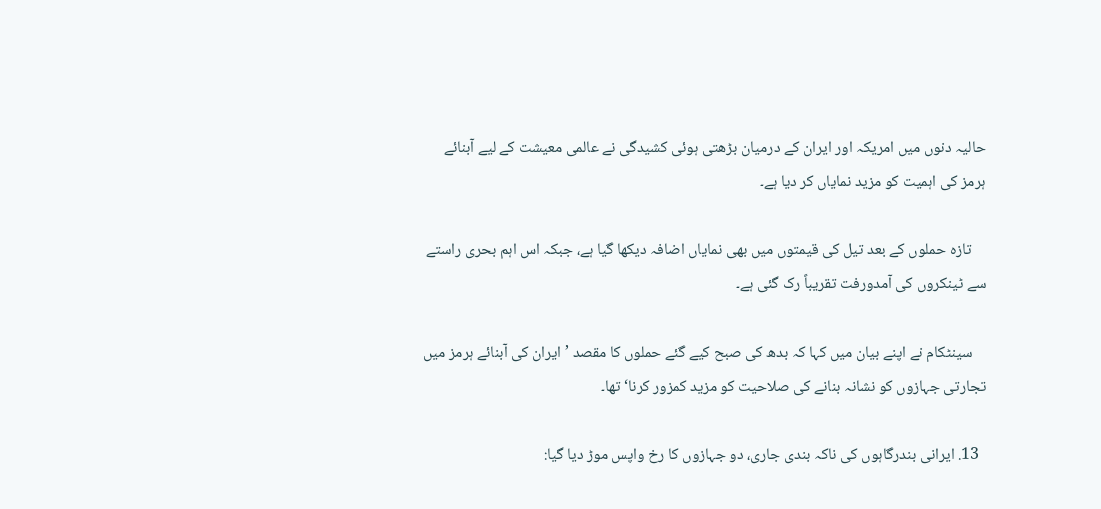حالیہ دنوں میں امریکہ اور ایران کے درمیان بڑھتی ہوئی کشیدگی نے عالمی معیشت کے لیے آبنائے ہرمز کی اہمیت کو مزید نمایاں کر دیا ہے۔

    تازہ حملوں کے بعد تیل کی قیمتوں میں بھی نمایاں اضافہ دیکھا گیا ہے، جبکہ اس اہم بحری راستے سے ٹینکروں کی آمدورفت تقریباً رک گئی ہے۔

    سینٹکام نے اپنے بیان میں کہا کہ بدھ کی صبح کیے گئے حملوں کا مقصد ’ایران کی آبنائے ہرمز میں تجارتی جہازوں کو نشانہ بنانے کی صلاحیت کو مزید کمزور کرنا‘ تھا۔

  13. ایرانی بندرگاہوں کی ناکہ بندی جاری، دو جہازوں کا رخ واپس موڑ دیا گیا: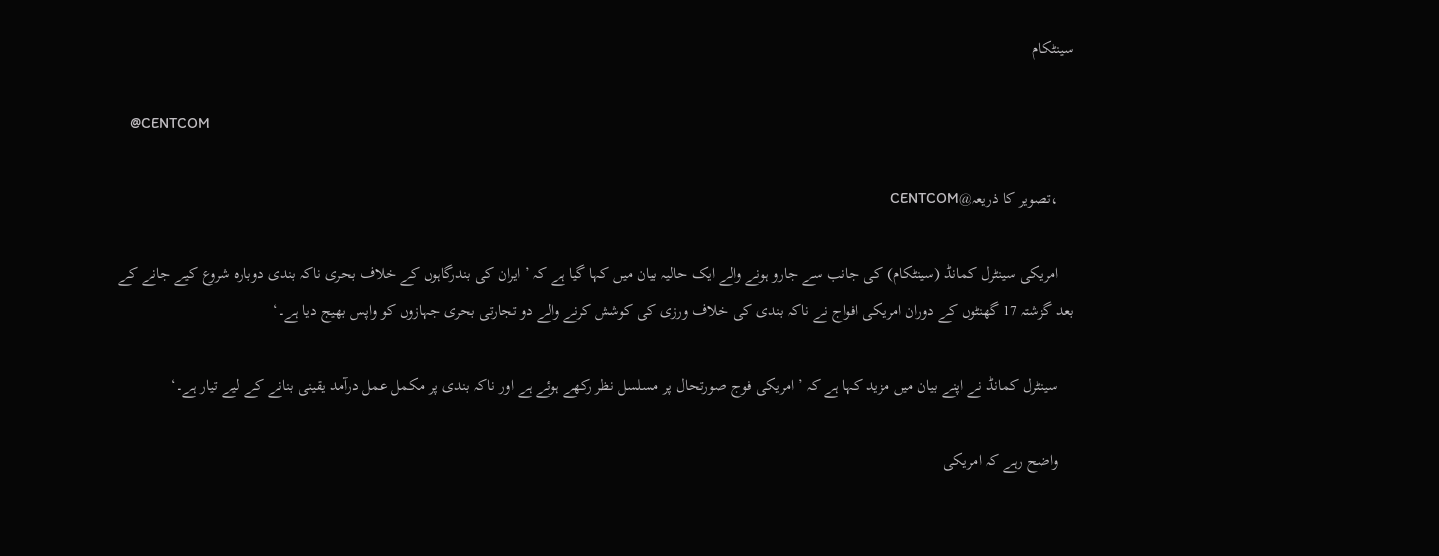سینٹکام

    @CENTCOM

    ،تصویر کا ذریعہ@CENTCOM

    امریکی سینٹرل کمانڈ (سینٹکام) کی جانب سے جارو ہونے والے ایک حالیہ بیان میں کہا گیا ہے کہ ’ایران کی بندرگاہوں کے خلاف بحری ناکہ بندی دوبارہ شروع کیے جانے کے بعد گزشتہ 17 گھنٹوں کے دوران امریکی افواج نے ناکہ بندی کی خلاف ورزی کی کوشش کرنے والے دو تجارتی بحری جہازوں کو واپس بھیج دیا ہے۔‘

    سینٹرل کمانڈ نے اپنے بیان میں مزید کہا ہے کہ ’امریکی فوج صورتحال پر مسلسل نظر رکھے ہوئے ہے اور ناکہ بندی پر مکمل عمل درآمد یقینی بنانے کے لیے تیار ہے۔‘

    واضح رہے کہ امریکی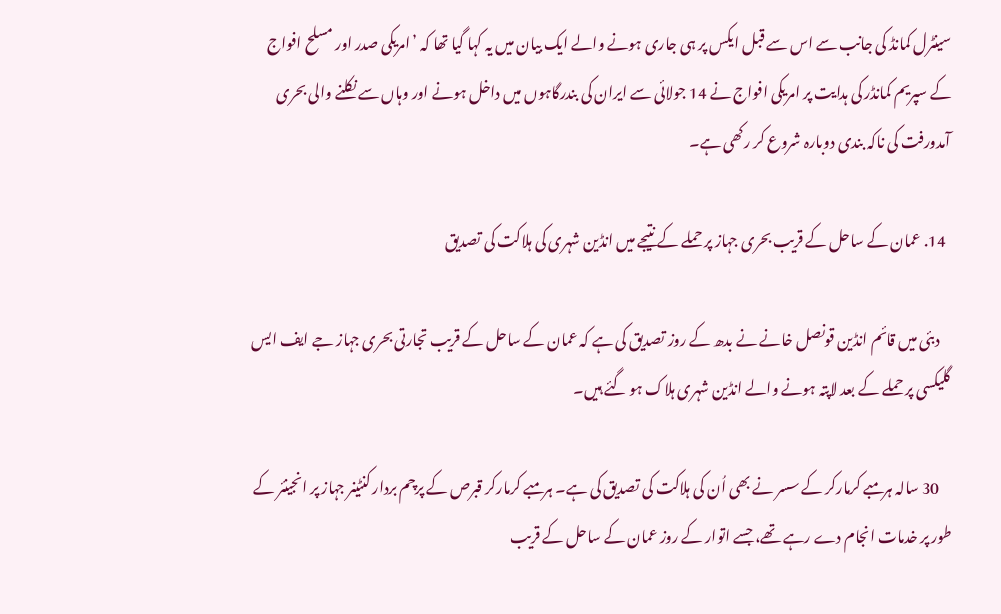سینٹرل کمانڈ کی جانب سے اس سے قبل ایکس پر ہی جاری ہونے والے ایک بیان میں یہ کہا گیا تھا کہ ’امریکی صدر اور مسلح افواج کے سپریم کمانڈر کی ہدایت پر امریکی افواج نے 14 جولائی سے ایران کی بندرگاہوں میں داخل ہونے اور وہاں سے نکلنے والی بحری آمدورفت کی ناکہ بندی دوبارہ شروع کر رکھی ہے۔

  14. عمان کے ساحل کے قریب بحری جہاز پر حملے کے نتیجے میں انڈین شہری کی ہلاکت کی تصدیق

    دبئی میں قائم انڈین قونصل خانے نے بدھ کے روز تصدیق کی ہے کہ عمان کے ساحل کے قریب تجارتی بحری جہاز جے ایف ایس گلیکسی پر حملے کے بعد لاپتہ ہونے والے انڈین شہری ہلاک ہو گئے ہیں۔

    30 سالہ ہرمبے کرمارکر کے سسر نے بھی اُن کی ہلاکت کی تصدیق کی ہے۔ ہرمبے کرمارکر قبرص کے پرچم بردار کنٹینر جہاز پر انجینئر کے طور پر خدمات انجام دے رہے تھے، جسے اتوار کے روز عمان کے ساحل کے قریب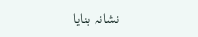نشانہ بنایا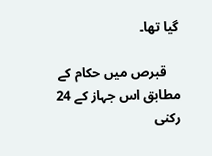گیا تھا۔

    قبرص میں حکام کے مطابق اس جہاز کے 24 رکنی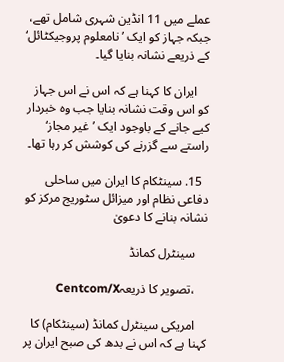عملے میں 11 انڈین شہری شامل تھے، جبکہ جہاز کو ایک ’نامعلوم پروجیکٹائل‘ کے ذریعے نشانہ بنایا گیا۔

    ایران کا کہنا ہے کہ اس نے اس جہاز کو اس وقت نشانہ بنایا جب وہ خبردار کیے جانے کے باوجود ایک ’غیر مجاز‘ راستے سے گزرنے کی کوشش کر رہا تھا۔

  15. سینٹکام کا ایران میں ساحلی دفاعی نظام اور میزائل سٹوریج مرکز کو نشانہ بنانے کا دعویٰ

    سینٹرل کمانڈ

    ،تصویر کا ذریعہCentcom/X

    امریکی سینٹرل کمانڈ (سینٹکام) کا کہنا ہے کہ اس نے بدھ کی صبح ایران پر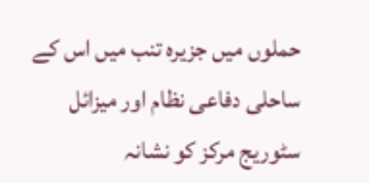حملوں میں جزیرہ تنب میں اس کے ساحلی دفاعی نظام اور میزائل سٹوریج مرکز کو نشانہ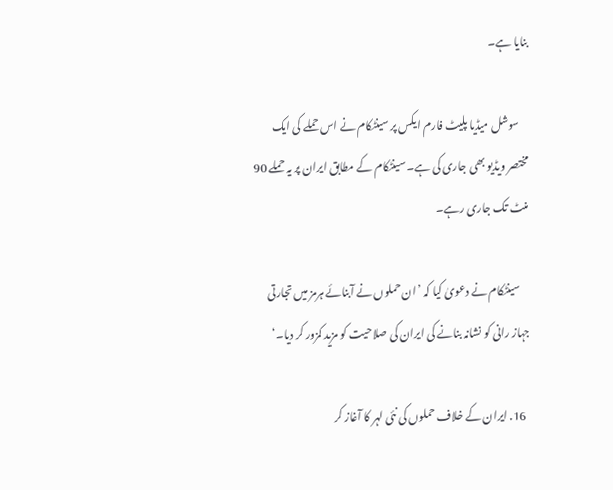بنایا ہے۔

    سوشل میڈیا پلیٹ فارم ایکس پر سینٹکام نے اس حملے کی ایک مختصر ویڈیو بھی جاری کی ہے۔ سینٹکام کے مطابق ایران پر یہ حملے 90 منٹ تک جاری رہے۔

    سینٹکام نے دعویٰ کیا کہ ’ان حملوں نے آبنائے ہرمز میں تجارتی جہاز رانی کو نشانہ بنانے کی ایران کی صلاحیت کو مزید کمزور کر دیا۔‘

  16. ایران کے خلاف حملوں کی نئی لہر کا آغاز کر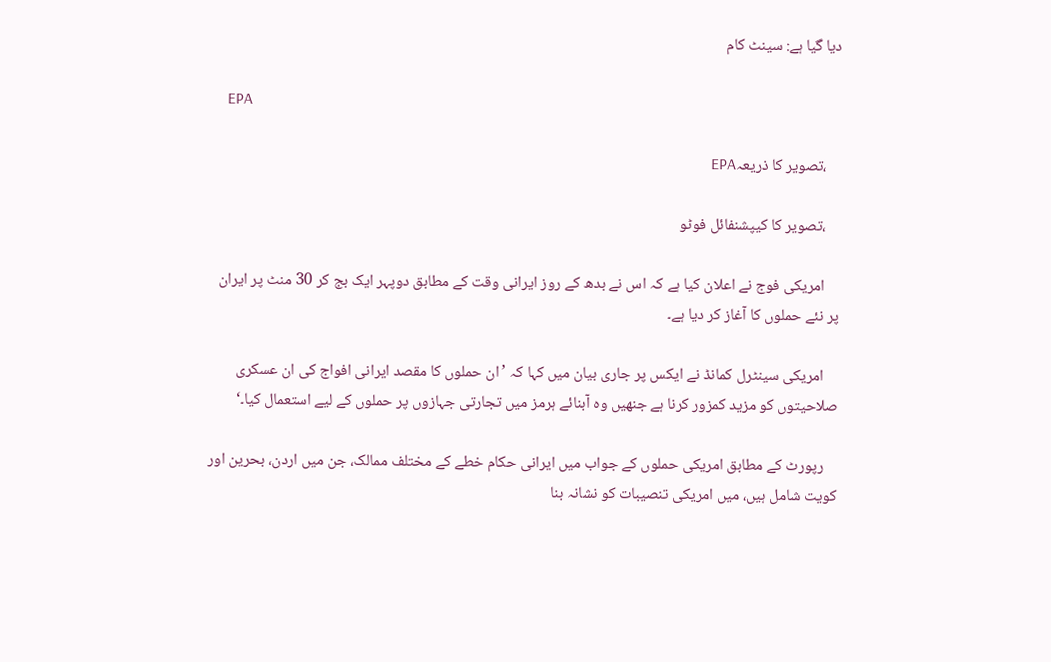دیا گیا ہے: سینٹ کام

    EPA

    ،تصویر کا ذریعہEPA

    ،تصویر کا کیپشنفائل فوٹو

    امریکی فوج نے اعلان کیا ہے کہ اس نے بدھ کے روز ایرانی وقت کے مطابق دوپہر ایک بج کر 30 منٹ پر ایران پر نئے حملوں کا آغاز کر دیا ہے۔

    امریکی سینٹرل کمانڈ نے ایکس پر جاری بیان میں کہا کہ ’ان حملوں کا مقصد ایرانی افواج کی ان عسکری صلاحیتوں کو مزید کمزور کرنا ہے جنھیں وہ آبنائے ہرمز میں تجارتی جہازوں پر حملوں کے لیے استعمال کیا۔‘

    رپورٹ کے مطابق امریکی حملوں کے جواب میں ایرانی حکام خطے کے مختلف ممالک، جن میں اردن، بحرین اور کویت شامل ہیں، میں امریکی تنصیبات کو نشانہ بنا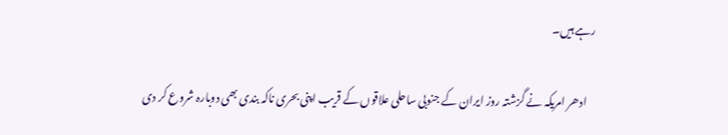رہے ہیں۔

    ادھر امریکہ نے گزشتہ روز ایران کے جنوبی ساحلی علاقوں کے قریب اپنی بحری ناکہ بندی بھی دوبارہ شروع کر دی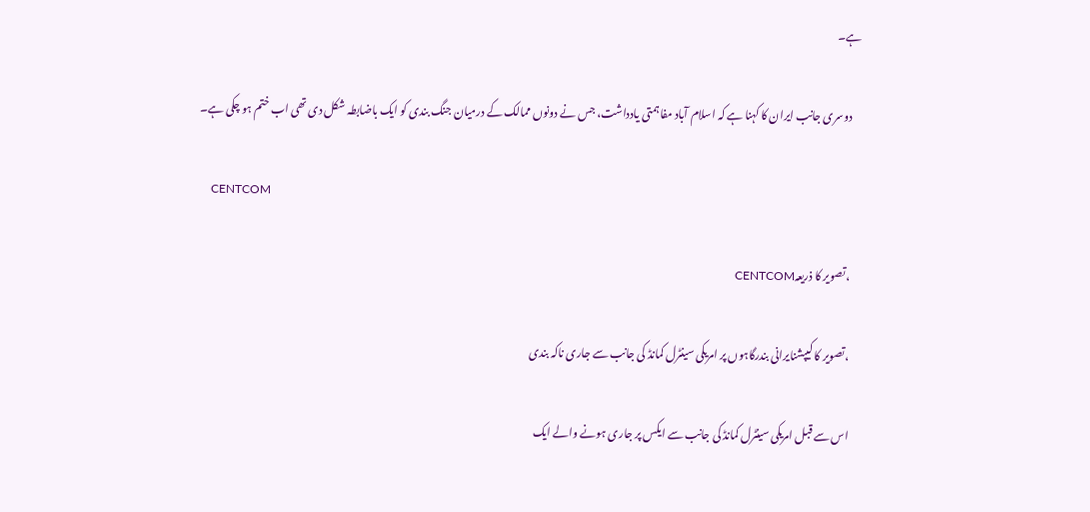ہے۔

    دوسری جانب ایران کا کہنا ہے کہ اسلام آباد مفاہمتی یادداشت، جس نے دونوں ممالک کے درمیان جنگ بندی کو ایک باضابطہ شکل دی تھی اب ختم ہو چکی ہے۔

    CENTCOM

    ،تصویر کا ذریعہCENTCOM

    ،تصویر کا کیپشنایرانی بندرگاہوں پر امریکی سینٹرل کمانڈ کی جانب سے جاری ناکہ بندی

    اس سے قبل امریکی سینٹرل کمانڈ کی جانب سے ایکس پر جاری ہونے والے ایک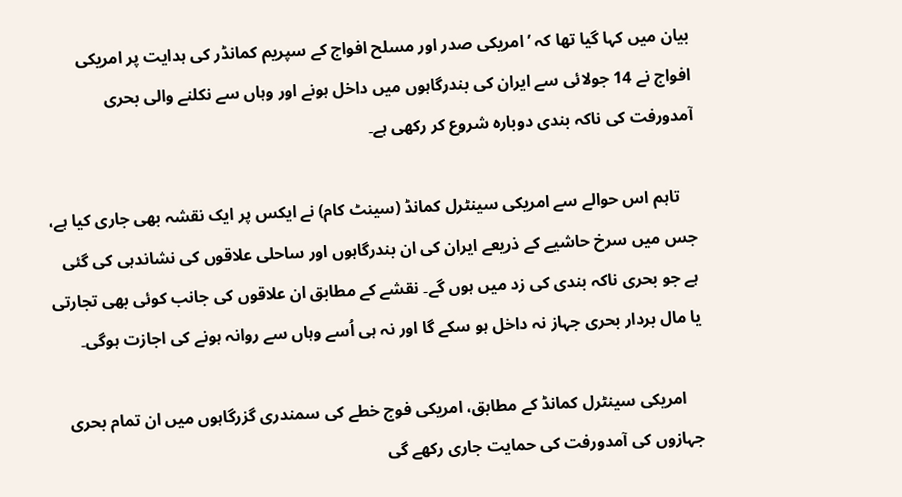بیان میں کہا گیا تھا کہ ’امریکی صدر اور مسلح افواج کے سپریم کمانڈر کی ہدایت پر امریکی افواج نے 14 جولائی سے ایران کی بندرگاہوں میں داخل ہونے اور وہاں سے نکلنے والی بحری آمدورفت کی ناکہ بندی دوبارہ شروع کر رکھی ہے۔

    تاہم اس حوالے سے امریکی سینٹرل کمانڈ (سینٹ کام) نے ایکس پر ایک نقشہ بھی جاری کیا ہے، جس میں سرخ حاشیے کے ذریعے ایران کی ان بندرگاہوں اور ساحلی علاقوں کی نشاندہی کی گئی ہے جو بحری ناکہ بندی کی زد میں ہوں گے۔ نقشے کے مطابق ان علاقوں کی جانب کوئی بھی تجارتی یا مال بردار بحری جہاز نہ داخل ہو سکے گا اور نہ ہی اُسے وہاں سے روانہ ہونے کی اجازت ہوگی۔

    امریکی سینٹرل کمانڈ کے مطابق، امریکی فوج خطے کی سمندری گزرگاہوں میں ان تمام بحری جہازوں کی آمدورفت کی حمایت جاری رکھے گی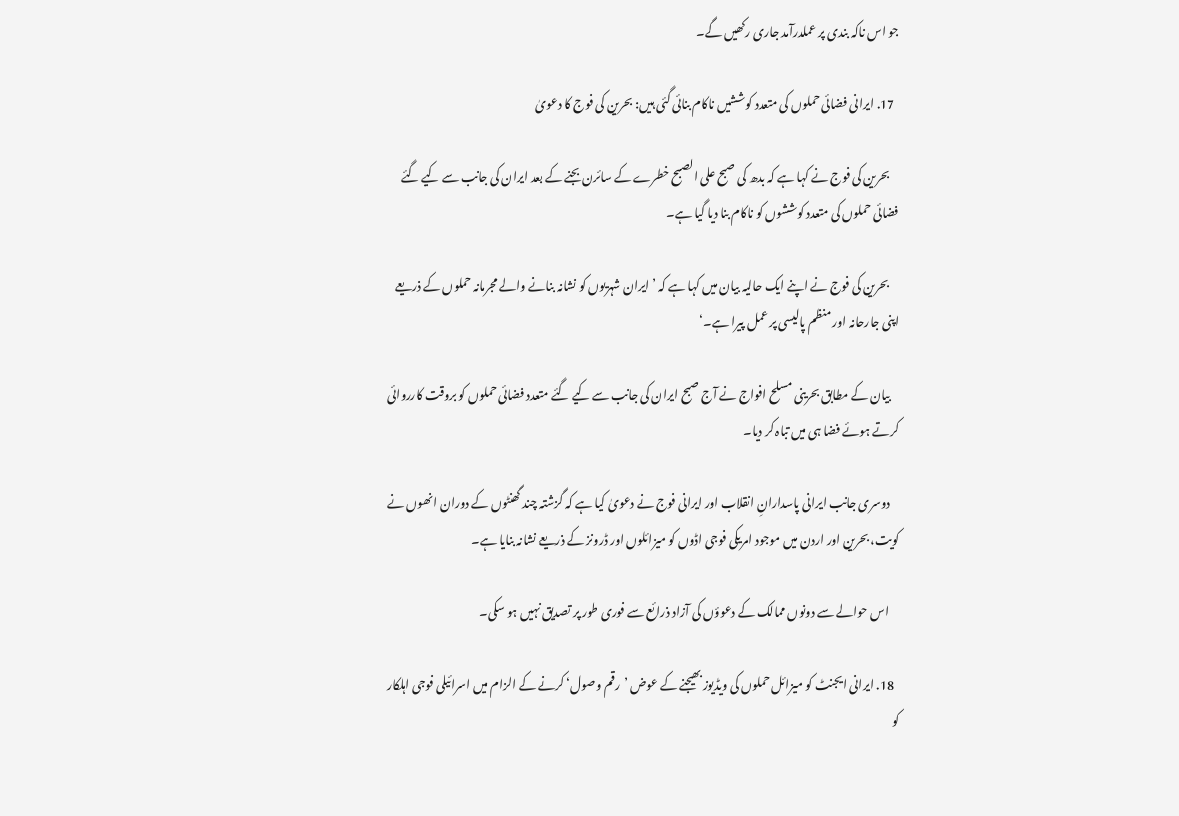جو اس ناکہ بندی پر عملدرآمد جاری رکھیں گے۔

  17. ایرانی فضائی حملوں کی متعدد کوششیں ناکام بنائی گئی ہیں: بحرین کی فوج کا دعویٰ

    بحرین کی فوج نے کہا ہے کہ بدھ کی صبح علی الصبح خطرے کے سائرن بجنے کے بعد ایران کی جانب سے کیے گئے فضائی حملوں کی متعدد کوششوں کو ناکام بنا دیا گیا ہے۔

    بحرین کی فوج نے اپنے ایک حالیہ بیان میں کہا ہے کہ ’ایران شہریوں کو نشانہ بنانے والے مجرمانہ حملوں کے ذریعے اپنی جارحانہ اور منظم پالیسی پر عمل پیرا ہے۔‘

    بیان کے مطابق بحرینی مسلح افواج نے آج صبح ایران کی جانب سے کیے گئے متعدد فضائی حملوں کو بروقت کارروائی کرتے ہوئے فضا ہی میں تباہ کر دیا۔

    دوسری جانب ایرانی پاسدارانِ انقلاب اور ایرانی فوج نے دعویٰ کیا ہے کہ گزشتہ چند گھنٹوں کے دوران انھوں نے کویت، بحرین اور اردن میں موجود امریکی فوجی اڈوں کو میزائلوں اور ڈرونز کے ذریعے نشانہ بنایا ہے۔

    اس حوالے سے دونوں ممالک کے دعوؤں کی آزاد ذرائع سے فوری طور پر تصدیق نہیں ہو سکی۔

  18. ایرانی ایجنٹ کو میزائل حملوں کی ویڈیوز بھیجنے کے عوض ’رقم وصول‘ کرنے کے الزام میں اسرائیلی فوجی اہلکار کو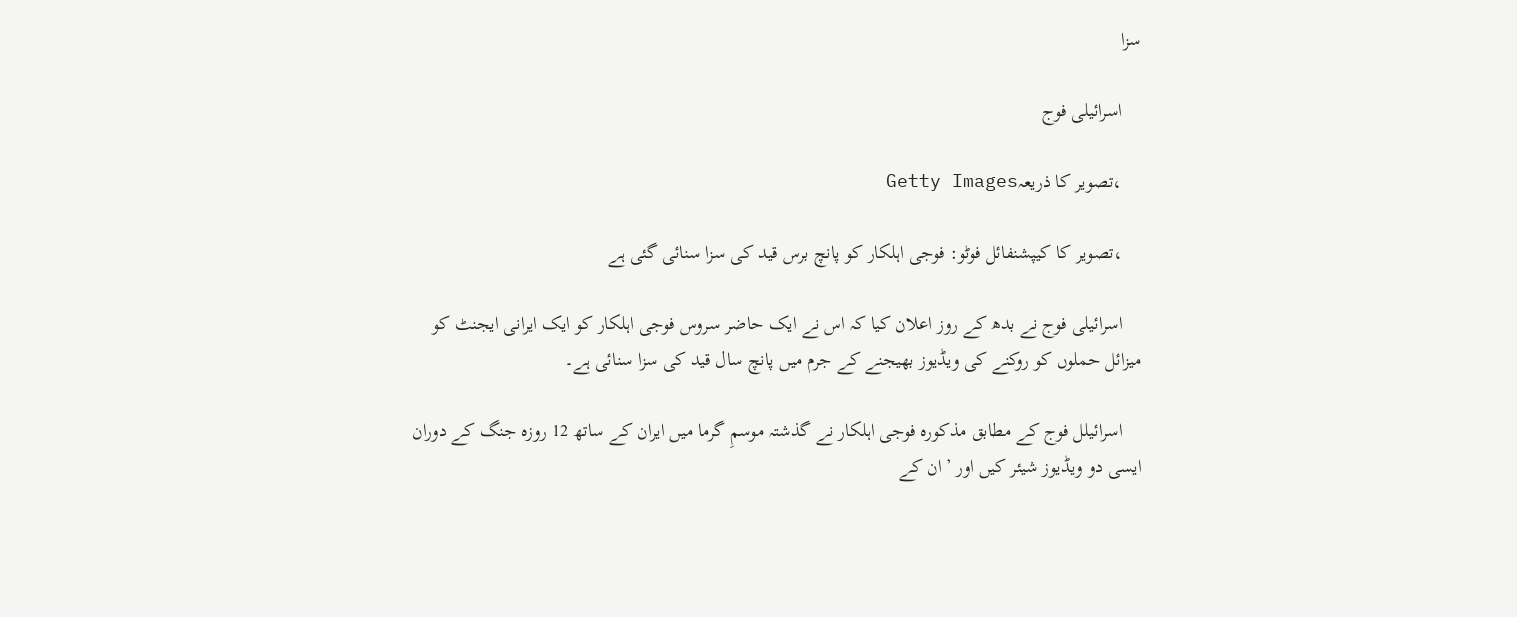سزا

    اسرائیلی فوج

    ،تصویر کا ذریعہGetty Images

    ،تصویر کا کیپشنفائل فوٹو: فوجی اہلکار کو پانچ برس قید کی سزا سنائی گئی ہے

    اسرائیلی فوج نے بدھ کے روز اعلان کیا کہ اس نے ایک حاضر سروس فوجی اہلکار کو ایک ایرانی ایجنٹ کو میزائل حملوں کو روکنے کی ویڈیوز بھیجنے کے جرم میں پانچ سال قید کی سزا سنائی ہے۔

    اسرائیلل فوج کے مطابق مذکورہ فوجی اہلکار نے گذشتہ موسمِ گرما میں ایران کے ساتھ 12 روزہ جنگ کے دوران ایسی دو ویڈیوز شیئر کیں اور ’ان کے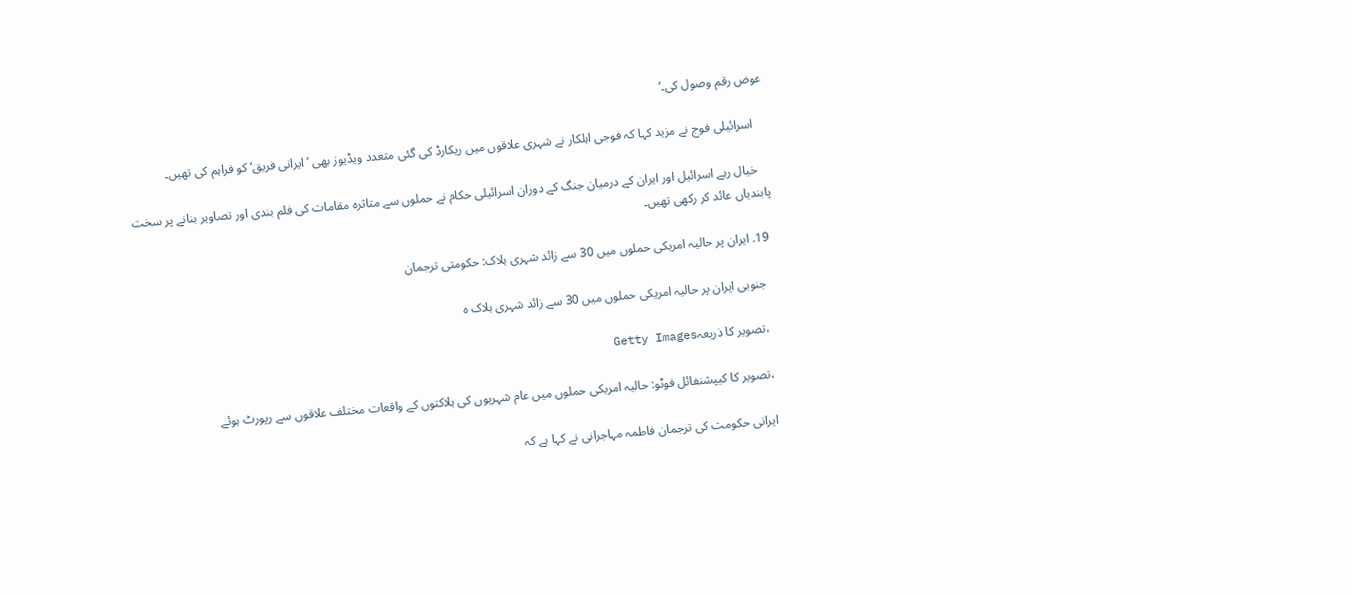عوض رقم وصول کی۔‘

    اسرائیلی فوج نے مزید کہا کہ فوجی اہلکار نے شہری علاقوں میں ریکارڈ کی گئی متعدد ویڈیوز بھی ’ایرانی فریق‘ کو فراہم کی تھیں۔

    خیال رہے اسرائیل اور ایران کے درمیان جنگ کے دوران اسرائیلی حکام نے حملوں سے متاثرہ مقامات کی فلم بندی اور تصاویر بنانے پر سخت پابندیاں عائد کر رکھی تھیں۔

  19. ایران پر حالیہ امریکی حملوں میں 30 سے زائد شہری ہلاک: حکومتی ترجمان

    جنوبی ایران پر حالیہ امریکی حملوں میں 30 سے زائد شہری ہلاک ہ

    ،تصویر کا ذریعہGetty Images

    ،تصویر کا کیپشنفائل فوٹو: حالیہ امریکی حملوں میں عام شہریوں کی ہلاکتوں کے واقعات مختلف علاقوں سے رپورٹ ہوئے

    ایرانی حکومت کی ترجمان فاطمہ مہاجرانی نے کہا ہے کہ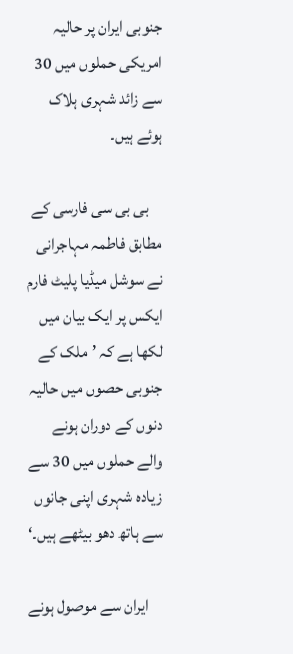جنوبی ایران پر حالیہ امریکی حملوں میں 30 سے زائد شہری ہلاک ہوئے ہیں۔

    بی بی سی فارسی کے مطابق فاطمہ مہاجرانی نے سوشل میڈیا پلیٹ فارم ایکس پر ایک بیان میں لکھا ہے کہ ’ملک کے جنوبی حصوں میں حالیہ دنوں کے دوران ہونے والے حملوں میں 30 سے زیادہ شہری اپنی جانوں سے ہاتھ دھو بیٹھے ہیں۔‘

    ایران سے موصول ہونے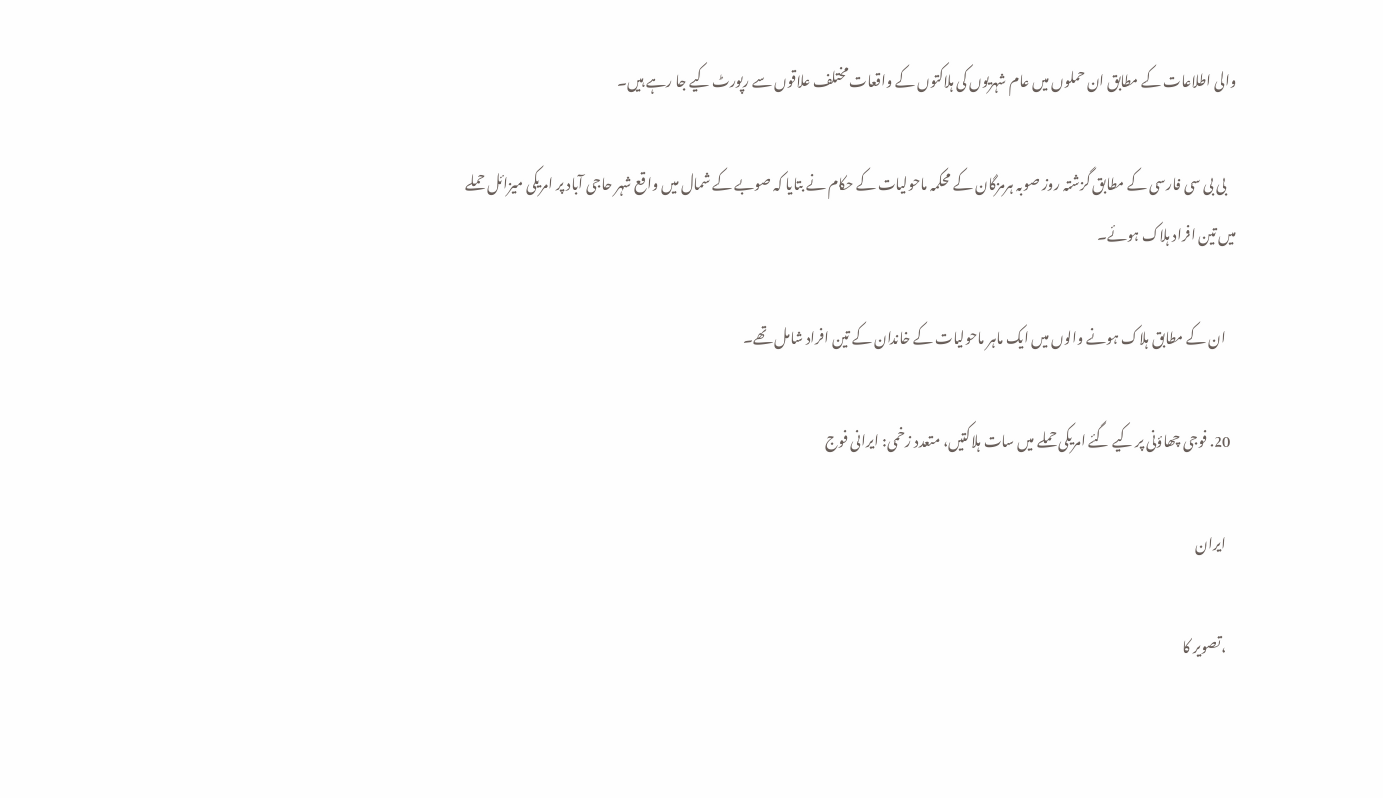والی اطلاعات کے مطابق ان حملوں میں عام شہریوں کی ہلاکتوں کے واقعات مختلف علاقوں سے رپورٹ کیے جا رہے ہیں۔

    بی بی سی فارسی کے مطابق گزشتہ روز صوبہ ہرمزگان کے محکمہ ماحولیات کے حکام نے بتایا کہ صوبے کے شمال میں واقع شہر حاجی آباد پر امریکی میزائل حملے میں تین افراد ہلاک ہوئے۔

    ان کے مطابق ہلاک ہونے والوں میں ایک ماہر ماحولیات کے خاندان کے تین افراد شامل تھے۔

  20. فوجی چھاؤنی پر کیے گئے امریکی حملے میں سات ہلاکتیں، متعدد زخمی: ایرانی فوج

    ایران

    ،تصویر کا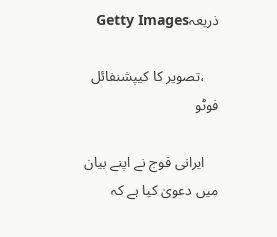ذریعہGetty Images

    ،تصویر کا کیپشنفائل فوٹو

    ایرانی فوج نے اپنے بیان میں دعویٰ کیا ہے کہ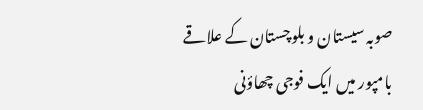صوبہ سیستان و بلوچستان کے علاقے بامپور میں ایک فوجی چھاؤنی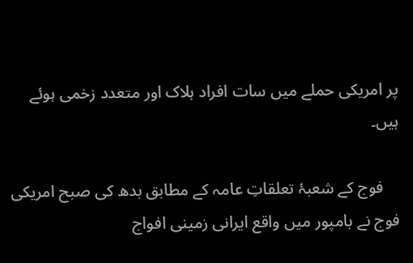پر امریکی حملے میں سات افراد ہلاک اور متعدد زخمی ہوئے ہیں۔

    فوج کے شعبۂ تعلقاتِ عامہ کے مطابق بدھ کی صبح امریکی فوج نے بامپور میں واقع ایرانی زمینی افواج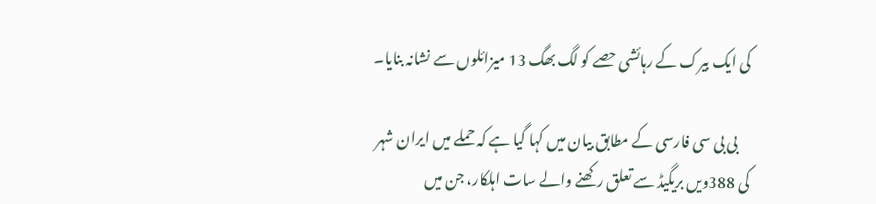کی ایک بیرک کے رہائشی حصے کو لگ بھگ 13 میزائلوں سے نشانہ بنایا۔

    بی بی سی فارسی کے مطابق بیان میں کہا گیا ہے کہ حملے میں ایران شہر کی 388ویں بریگیڈ سے تعلق رکھنے والے سات اہلکار، جن میں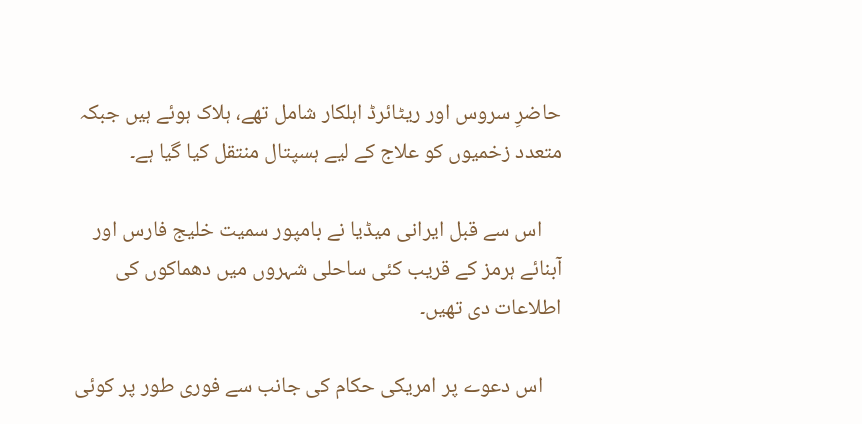حاضرِ سروس اور ریٹائرڈ اہلکار شامل تھے، ہلاک ہوئے ہیں جبکہ متعدد زخمیوں کو علاج کے لیے ہسپتال منتقل کیا گیا ہے۔

    اس سے قبل ایرانی میڈیا نے بامپور سمیت خلیج فارس اور آبنائے ہرمز کے قریب کئی ساحلی شہروں میں دھماکوں کی اطلاعات دی تھیں۔

    اس دعوے پر امریکی حکام کی جانب سے فوری طور پر کوئی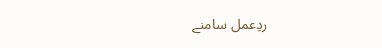ردِعمل سامنے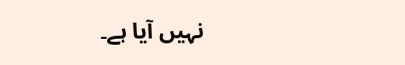نہیں آیا ہے۔